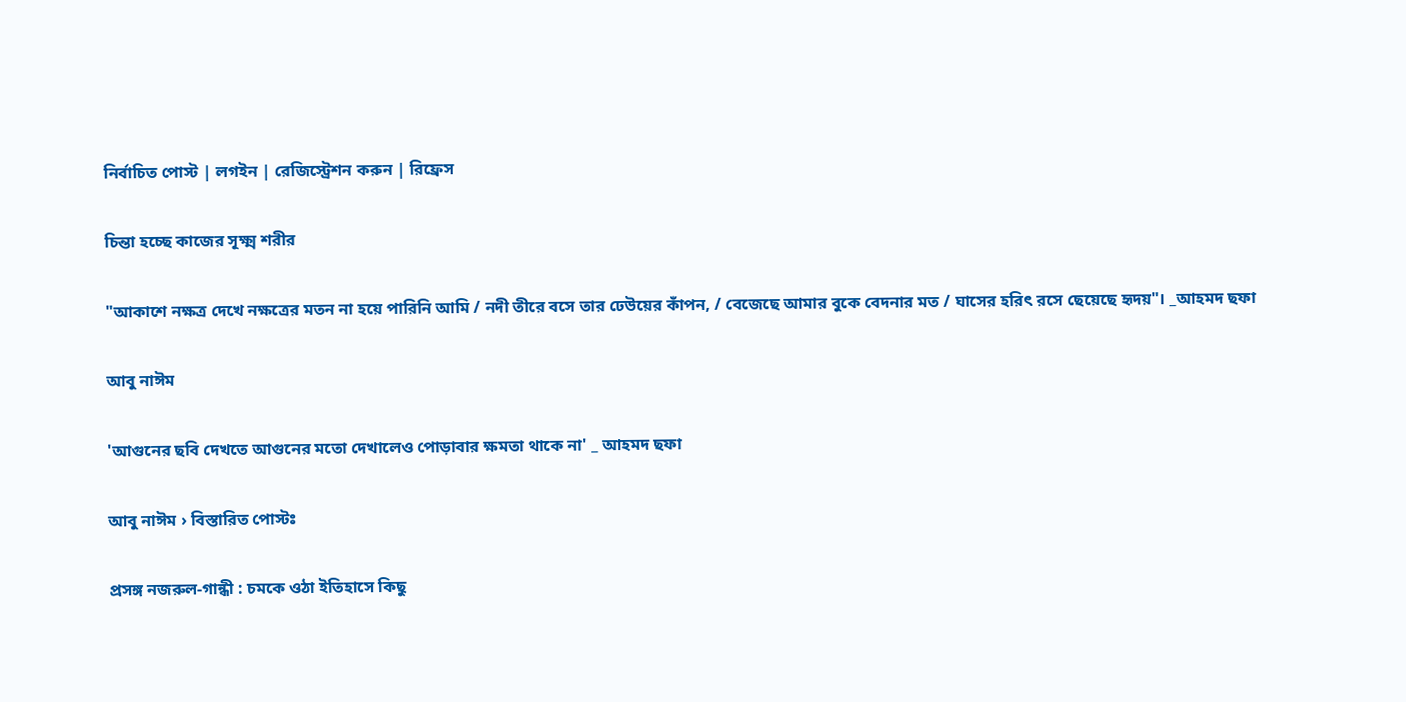নির্বাচিত পোস্ট | লগইন | রেজিস্ট্রেশন করুন | রিফ্রেস

চিন্তা হচ্ছে কাজের সূক্ষ্ম শরীর

"আকাশে নক্ষত্র দেখে নক্ষত্রের মতন না হয়ে পারিনি আমি / নদী তীরে বসে তার ঢেউয়ের কাঁপন, / বেজেছে আমার বুকে বেদনার মত / ঘাসের হরিৎ রসে ছেয়েছে হৃদয়"। _আহমদ ছফা

আবু নাঈম

'আগুনের ছবি দেখতে আগুনের মতো দেখালেও পোড়াবার ক্ষমতা থাকে না' _ আহমদ ছফা

আবু নাঈম › বিস্তারিত পোস্টঃ

প্রসঙ্গ নজরুল-গান্ধী : চমকে ওঠা ইতিহাসে কিছু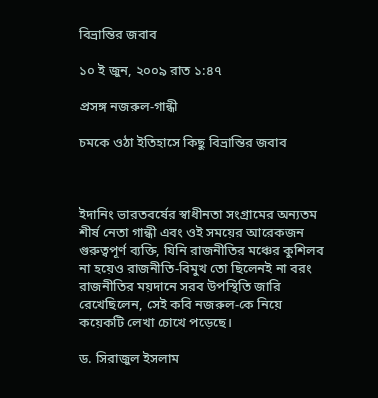বিভ্রান্তির জবাব

১০ ই জুন, ২০০৯ রাত ১:৪৭

প্রসঙ্গ নজরুল-গান্ধী

চমকে ওঠা ইতিহাসে কিছু বিভ্রান্তির জবাব



ইদানিং ভারতবর্ষের স্বাধীনতা সংগ্রামের অন্যতম শীর্ষ নেতা গান্ধী এবং ওই সময়ের আরেকজন গুরুত্বপূর্ণ ব্যক্তি, যিনি রাজনীতির মঞ্চের কুশিলব না হয়েও রাজনীতি-বিমুখ তো ছিলেনই না বরং রাজনীতির ময়দানে সরব উপস্থিতি জারি রেখেছিলেন, সেই কবি নজরুল-কে নিয়ে কয়েকটি লেখা চোখে পড়েছে।

ড. সিরাজুল ইসলাম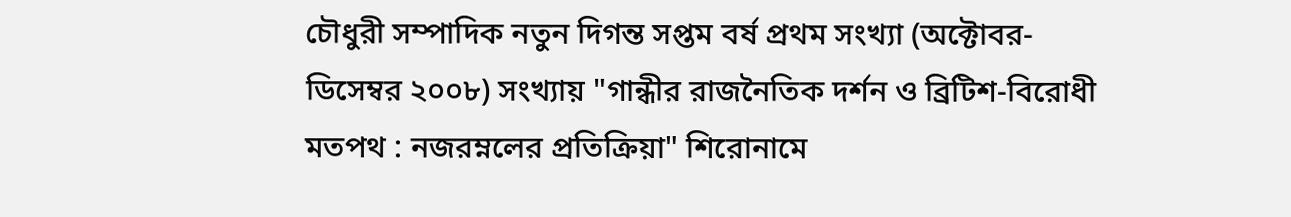চৌধুরী সম্পাদিক নতুন দিগন্ত সপ্তম বর্ষ প্রথম সংখ্যা (অক্টোবর-ডিসেম্বর ২০০৮) সংখ্যায় "গান্ধীর রাজনৈতিক দর্শন ও ব্রিটিশ-বিরোধী মতপথ : নজরম্নলের প্রতিক্রিয়া" শিরোনামে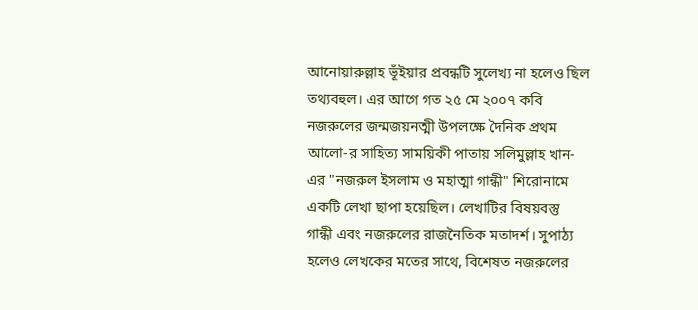আনোয়ারুল্লাহ ভূঁইয়ার প্রবন্ধটি সুলেখ্য না হলেও ছিল তথ্যবহুল। এর আগে গত ২৫ মে ২০০৭ কবি নজরুলের জন্মজয়নত্মী উপলক্ষে দৈনিক প্রথম আলো-র সাহিত্য সাময়িকী পাতায় সলিমুল্লাহ খান-এর "নজরুল ইসলাম ও মহাত্মা গান্ধী" শিরোনামে একটি লেখা ছাপা হয়েছিল। লেখাটির বিষয়বস্তু গান্ধী এবং নজরুলের রাজনৈতিক মতাদর্শ। সুপাঠ্য হলেও লেখকের মতের সাথে, বিশেষত নজরুলের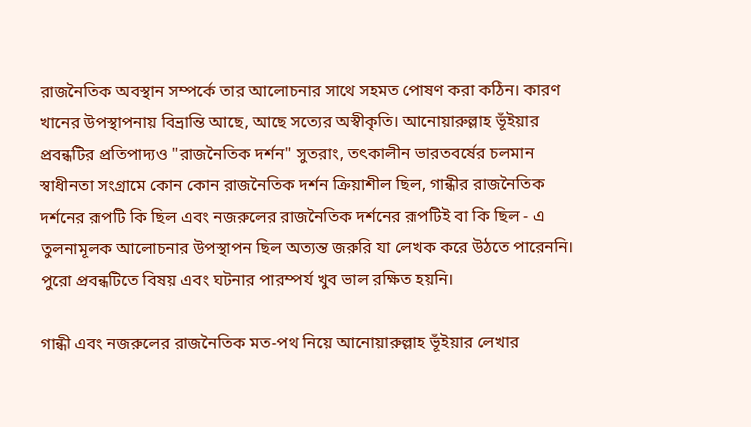রাজনৈতিক অবস্থান সম্পর্কে তার আলোচনার সাথে সহমত পোষণ করা কঠিন। কারণ খানের উপস্থাপনায় বিভ্রান্তি আছে, আছে সত্যের অস্বীকৃতি। আনোয়ারুল্লাহ ভূঁইয়ার প্রবন্ধটির প্রতিপাদ্যও "রাজনৈতিক দর্শন" সুতরাং, তৎকালীন ভারতবর্ষের চলমান স্বাধীনতা সংগ্রামে কোন কোন রাজনৈতিক দর্শন ক্রিয়াশীল ছিল, গান্ধীর রাজনৈতিক দর্শনের রূপটি কি ছিল এবং নজরুলের রাজনৈতিক দর্শনের রূপটিই বা কি ছিল - এ তুলনামূলক আলোচনার উপস্থাপন ছিল অত্যন্ত জরুরি যা লেখক করে উঠতে পারেননি। পুরো প্রবন্ধটিতে বিষয় এবং ঘটনার পারম্পর্য খুব ভাল রক্ষিত হয়নি।

গান্ধী এবং নজরুলের রাজনৈতিক মত-পথ নিয়ে আনোয়ারুল্লাহ ভূঁইয়ার লেখার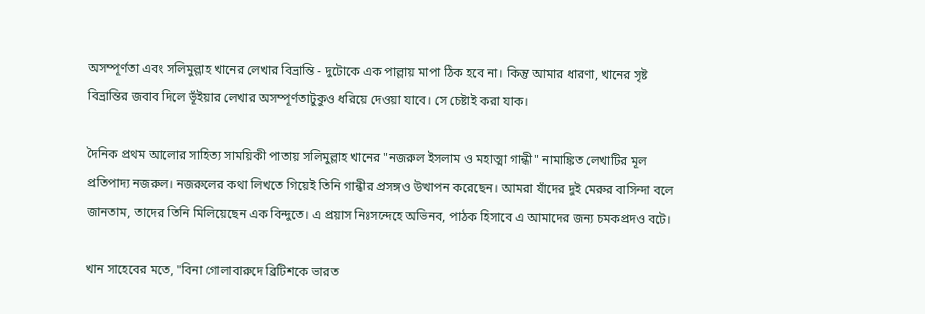অসম্পূর্ণতা এবং সলিমুল্লাহ খানের লেখার বিভ্রান্তি - দুটোকে এক পাল্লায় মাপা ঠিক হবে না। কিন্তু আমার ধারণা, খানের সৃষ্ট বিভ্রান্তির জবাব দিলে ভূঁইয়ার লেখার অসম্পূর্ণতাটুকুও ধরিয়ে দেওয়া যাবে। সে চেষ্টাই করা যাক।

দৈনিক প্রথম আলোর সাহিত্য সাময়িকী পাতায় সলিমুল্লাহ খানের "নজরুল ইসলাম ও মহাত্মা গান্ধী" নামাঙ্কিত লেখাটির মূল প্রতিপাদ্য নজরুল। নজরুলের কথা লিখতে গিয়েই তিনি গান্ধীর প্রসঙ্গও উত্থাপন করেছেন। আমরা যাঁদের দুই মেরুর বাসিন্দা বলে জানতাম, তাদের তিনি মিলিয়েছেন এক বিন্দুতে। এ প্রয়াস নিঃসন্দেহে অভিনব, পাঠক হিসাবে এ আমাদের জন্য চমকপ্রদও বটে।

খান সাহেবের মতে, "বিনা গোলাবারুদে ব্রিটিশকে ভারত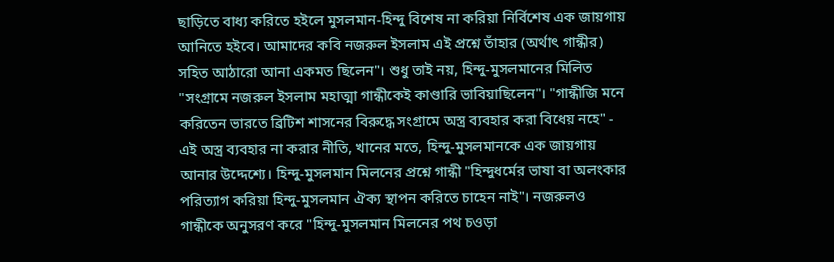ছাড়িতে বাধ্য করিতে হইলে মুসলমান-হিন্দু বিশেষ না করিয়া নির্বিশেষ এক জায়গায় আনিতে হইবে। আমাদের কবি নজরুল ইসলাম এই প্রশ্নে তাঁহার (অর্থাৎ গান্ধীর) সহিত আঠারো আনা একমত ছিলেন"। শুধু তাই নয়, হিন্দু-মুসলমানের মিলিত "সংগ্রামে নজরুল ইসলাম মহাত্মা গান্ধীকেই কাণ্ডারি ভাবিয়াছিলেন"। "গান্ধীজি মনে করিতেন ভারতে ব্রিটিশ শাসনের বিরুদ্ধে সংগ্রামে অস্ত্র ব্যবহার করা বিধেয় নহে" - এই অস্ত্র ব্যবহার না করার নীতি, খানের মতে, হিন্দু-মুসলমানকে এক জায়গায় আনার উদ্দেশ্যে। হিন্দু-মুসলমান মিলনের প্রশ্নে গান্ধী "হিন্দুধর্মের ভাষা বা অলংকার পরিত্যাগ করিয়া হিন্দু-মুসলমান ঐক্য স্থাপন করিতে চাহেন নাই"। নজরুলও গান্ধীকে অনুসরণ করে "হিন্দু-মুসলমান মিলনের পথ চওড়া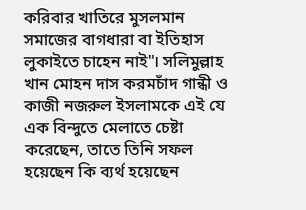করিবার খাতিরে মুসলমান সমাজের বাগধারা বা ইতিহাস লুকাইতে চাহেন নাই"। সলিমুল্লাহ খান মোহন দাস করমচাঁদ গান্ধী ও কাজী নজরুল ইসলামকে এই যে এক বিন্দুতে মেলাতে চেষ্টা করেছেন, তাতে তিনি সফল হয়েছেন কি ব্যর্থ হয়েছেন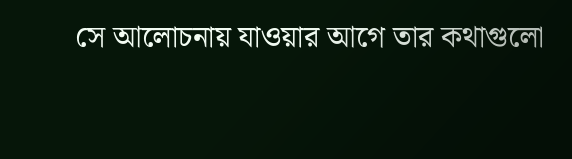সে আলোচনায় যাওয়ার আগে তার কথাগুলো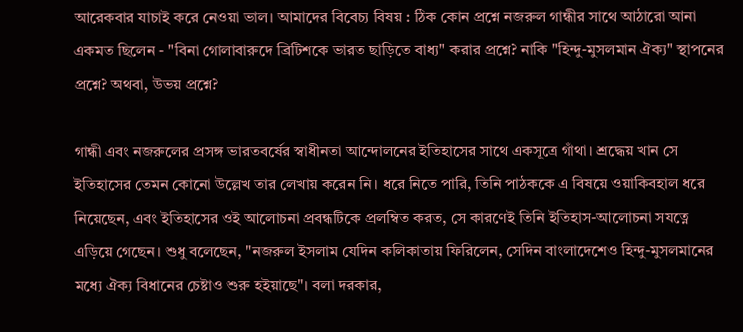আরেকবার যাচাই করে নেওয়া ভাল। আমাদের বিবেচ্য বিষয় : ঠিক কোন প্রশ্নে নজরুল গান্ধীর সাথে আঠারো আনা একমত ছিলেন - "বিনা গোলাবারুদে ব্রিটিশকে ভারত ছাড়িতে বাধ্য" করার প্রশ্নে? নাকি "হিন্দু-মুসলমান ঐক্য" স্থাপনের প্রশ্নে? অথবা, উভয় প্রশ্নে?

গান্ধী এবং নজরুলের প্রসঙ্গ ভারতবর্ষের স্বাধীনতা আন্দোলনের ইতিহাসের সাথে একসূত্রে গাঁথা। শ্রদ্ধেয় খান সে ইতিহাসের তেমন কোনো উল্লেখ তার লেখায় করেন নি। ধরে নিতে পারি, তিনি পাঠককে এ বিষয়ে ওয়াকিবহাল ধরে নিয়েছেন, এবং ইতিহাসের ওই আলোচনা প্রবন্ধটিকে প্রলম্বিত করত, সে কারণেই তিনি ইতিহাস-আলোচনা সযত্নে এড়িয়ে গেছেন। শুধু বলেছেন, "নজরুল ইসলাম যেদিন কলিকাতায় ফিরিলেন, সেদিন বাংলাদেশেও হিন্দু-মুসলমানের মধ্যে ঐক্য বিধানের চেষ্টাও শুরু হইয়াছে"। বলা দরকার,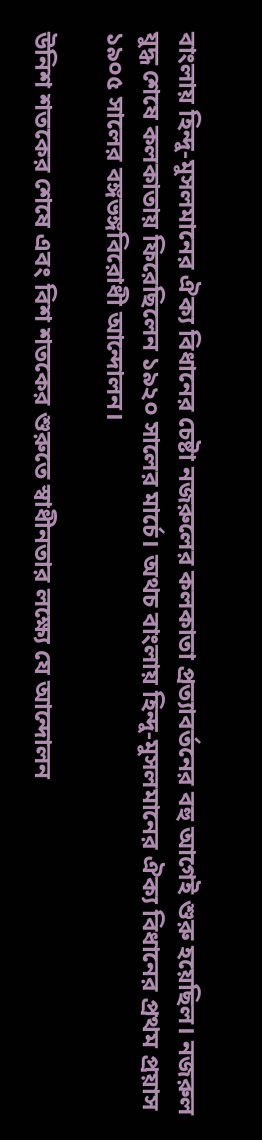বাংলায় হিন্দু-মুসলমানের ঐক্য বিধানের চেষ্টা নজরুলের কলকাতা প্রত্যাবর্তনের বহু আগেই শুরু হয়েছিল। নজরুল যুদ্ধ শেষে কলকাতায় ফিরেছিলেন ১৯২০ সালের মার্চে। অথচ বাংলায় হিন্দু-মুসলমানের ঐক্য বিধানের প্রথম প্রয়াস ১৯০৫ সালের বঙ্গভঙ্গবিরোধী আন্দোলন।

উনিশ শতকের শেষে এবং বিশ শতকের শুরুতে স্বাধীনতার লক্ষ্যে যে আন্দোলন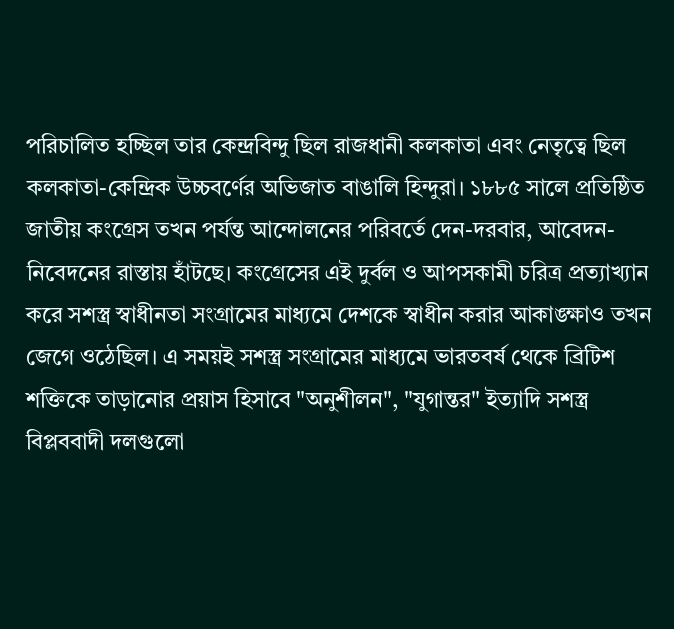পরিচালিত হচ্ছিল তার কেন্দ্রবিন্দু ছিল রাজধানী কলকাতা এবং নেতৃত্বে ছিল কলকাতা-কেন্দ্রিক উচ্চবর্ণের অভিজাত বাঙালি হিন্দুরা। ১৮৮৫ সালে প্রতিষ্ঠিত জাতীয় কংগ্রেস তখন পর্যন্ত আন্দোলনের পরিবর্তে দেন-দরবার, আবেদন-নিবেদনের রাস্তায় হাঁটছে। কংগ্রেসের এই দুর্বল ও আপসকামী চরিত্র প্রত্যাখ্যান করে সশস্ত্র স্বাধীনতা সংগ্রামের মাধ্যমে দেশকে স্বাধীন করার আকাঙ্ক্ষাও তখন জেগে ওঠেছিল। এ সময়ই সশস্ত্র সংগ্রামের মাধ্যমে ভারতবর্ষ থেকে ব্রিটিশ শক্তিকে তাড়ানোর প্রয়াস হিসাবে "অনুশীলন", "যুগান্তর" ইত্যাদি সশস্ত্র বিপ্লববাদী দলগুলো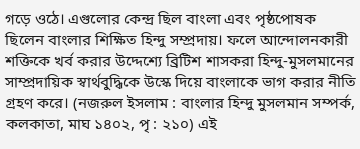গড়ে ওঠে। এগুলোর কেন্দ্র ছিল বাংলা এবং পৃষ্ঠপোষক ছিলেন বাংলার শিক্ষিত হিন্দু সম্প্রদায়। ফলে আন্দোলনকারী শক্তিকে খর্ব করার উদ্দেশ্যে ব্রিটিশ শাসকরা হিন্দু-মুসলমানের সাম্প্রদায়িক স্বার্থবুদ্ধিকে উস্কে দিয়ে বাংলাকে ভাগ করার নীতি গ্রহণ করে। (নজরুল ইসলাম : বাংলার হিন্দু মুসলমান সম্পর্ক, কলকাতা, মাঘ ১৪০২, পৃ : ২১০) এই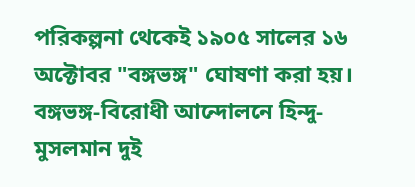পরিকল্পনা থেকেই ১৯০৫ সালের ১৬ অক্টোবর "বঙ্গভঙ্গ" ঘোষণা করা হয়। বঙ্গভঙ্গ-বিরোধী আন্দোলনে হিন্দু-মুসলমান দুই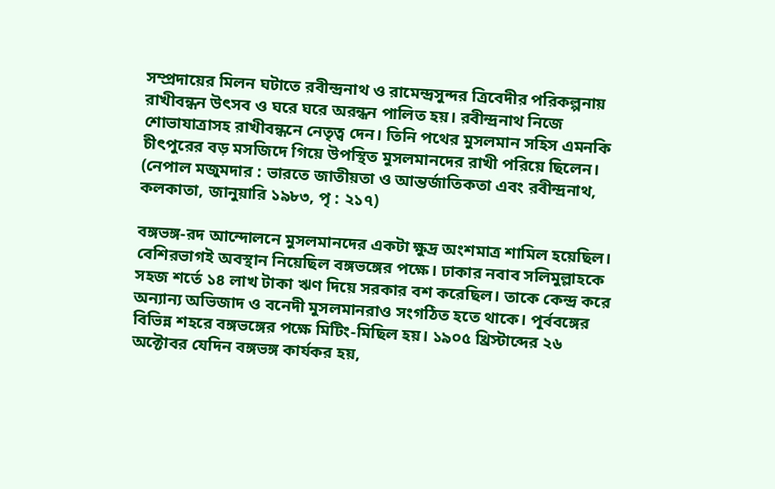সম্প্রদায়ের মিলন ঘটাতে রবীন্দ্রনাথ ও রামেন্দ্রসুন্দর ত্রিবেদীর পরিকল্পনায় রাখীবন্ধন উৎসব ও ঘরে ঘরে অরন্ধন পালিত হয়। রবীন্দ্রনাথ নিজে শোভাযাত্রাসহ রাখীবন্ধনে নেতৃত্ব দেন। তিনি পথের মুসলমান সহিস এমনকি চীৎপুরের বড় মসজিদে গিয়ে উপস্থিত মুসলমানদের রাখী পরিয়ে ছিলেন। (নেপাল মজুমদার : ভারতে জাতীয়তা ও আন্তর্জাতিকতা এবং রবীন্দ্রনাথ, কলকাতা, জানুয়ারি ১৯৮৩, পৃ : ২১৭)

বঙ্গভঙ্গ-রদ আন্দোলনে মুসলমানদের একটা ক্ষুদ্র অংশমাত্র শামিল হয়েছিল। বেশিরভাগই অবস্থান নিয়েছিল বঙ্গভঙ্গের পক্ষে। ঢাকার নবাব সলিমুল্লাহকে সহজ শর্তে ১৪ লাখ টাকা ঋণ দিয়ে সরকার বশ করেছিল। তাকে কেন্দ্র করে অন্যান্য অভিজাদ ও বনেদী মুসলমানরাও সংগঠিত হতে থাকে। পূর্ববঙ্গের বিভিন্ন শহরে বঙ্গভঙ্গের পক্ষে মিটিং-মিছিল হয়। ১৯০৫ খ্রিস্টাব্দের ২৬ অক্টোবর যেদিন বঙ্গভঙ্গ কার্যকর হয়,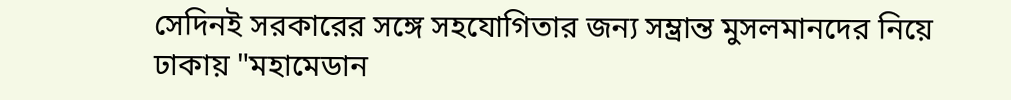সেদিনই সরকারের সঙ্গে সহযোগিতার জন্য সম্ভ্রান্ত মুসলমানদের নিয়ে ঢাকায় "মহামেডান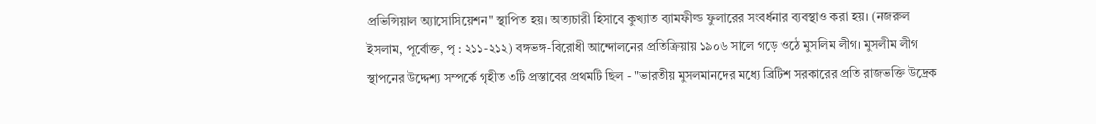প্রভিন্সিয়াল অ্যাসোসিয়েশন" স্থাপিত হয়। অত্যচারী হিসাবে কুখ্যাত ব্যামফীল্ড ফুলারের সংবর্ধনার ব্যবস্থাও করা হয়। (নজরুল ইসলাম, পূর্বোক্ত, পৃ : ২১১-২১২) বঙ্গভঙ্গ-বিরোধী আন্দোলনের প্রতিক্রিয়ায় ১৯০৬ সালে গড়ে ওঠে মুসলিম লীগ। মুসলীম লীগ স্থাপনের উদ্দেশ্য সম্পর্কে গৃহীত ৩টি প্রস্তাবের প্রথমটি ছিল - "ভারতীয় মুসলমানদের মধ্যে ব্রিটিশ সরকারের প্রতি রাজভক্তি উদ্রেক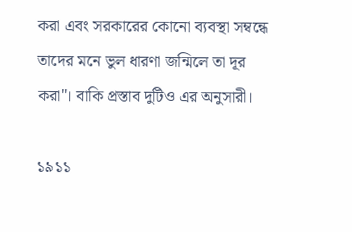করা এবং সরকারের কোনো ব্যবস্থা সম্বন্ধে তাদের মনে ভুল ধারণা জন্মিলে তা দূর করা"। বাকি প্রস্তাব দুটিও এর অনুসারী।

১৯১১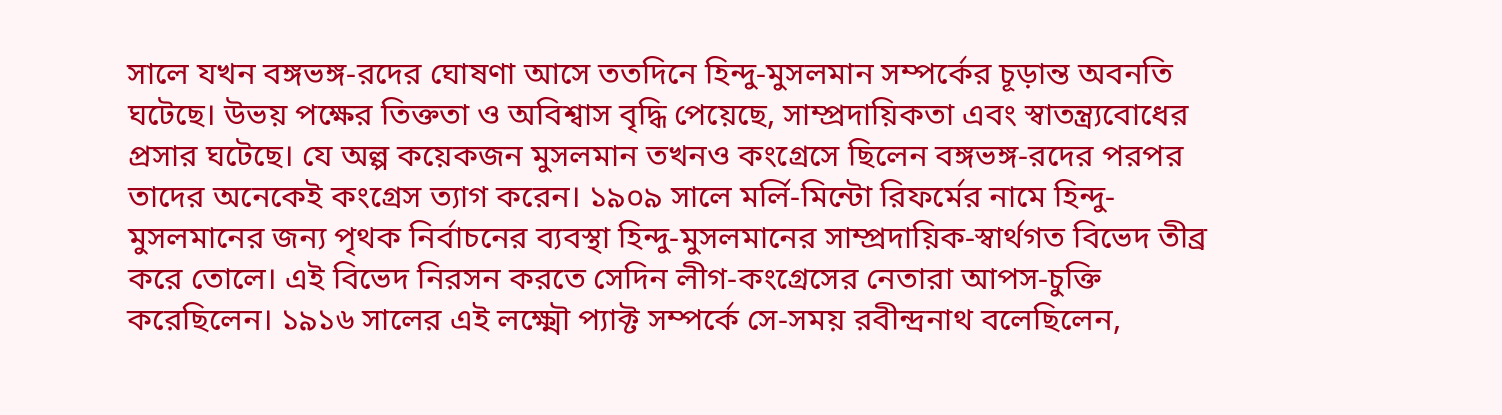সালে যখন বঙ্গভঙ্গ-রদের ঘোষণা আসে ততদিনে হিন্দু-মুসলমান সম্পর্কের চূড়ান্ত অবনতি ঘটেছে। উভয় পক্ষের তিক্ততা ও অবিশ্বাস বৃদ্ধি পেয়েছে, সাম্প্রদায়িকতা এবং স্বাতন্ত্র্যবোধের প্রসার ঘটেছে। যে অল্প কয়েকজন মুসলমান তখনও কংগ্রেসে ছিলেন বঙ্গভঙ্গ-রদের পরপর তাদের অনেকেই কংগ্রেস ত্যাগ করেন। ১৯০৯ সালে মর্লি-মিন্টো রিফর্মের নামে হিন্দু-মুসলমানের জন্য পৃথক নির্বাচনের ব্যবস্থা হিন্দু-মুসলমানের সাম্প্রদায়িক-স্বার্থগত বিভেদ তীব্র করে তোলে। এই বিভেদ নিরসন করতে সেদিন লীগ-কংগ্রেসের নেতারা আপস-চুক্তি করেছিলেন। ১৯১৬ সালের এই লক্ষ্মৌ প্যাক্ট সম্পর্কে সে-সময় রবীন্দ্রনাথ বলেছিলেন,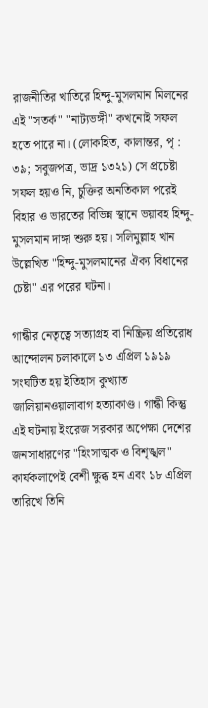রাজনীতির খাতিরে হিন্দু-মুসলমান মিলনের এই "সতর্ক" "নাট্যভঙ্গী" কখনোই সফল হতে পারে না। (লোকহিত, কালান্তর, পৃ : ৩৯; সবুজপত্র, ভাদ্র ১৩২১) সে প্রচেষ্টা সফল হয়ও নি, চুক্তির অনতিকাল পরেই বিহার ও ভারতের বিভিন্ন স্থানে ভয়াবহ হিন্দু-মুসলমান দাঙ্গা শুরু হয়। সলিমুল্লাহ খান উল্লেখিত "হিন্দু-মুসলমানের ঐক্য বিধানের চেষ্টা" এর পরের ঘটনা।

গান্ধীর নেতৃত্বে সত্যাগ্রহ বা নিষ্ক্রিয় প্রতিরোধ আন্দোলন চলাকালে ১৩ এপ্রিল ১৯১৯ সংঘটিত হয় ইতিহাস কুখ্যাত জালিয়ানওয়ালাবাগ হত্যাকাণ্ড। গান্ধী কিন্তু এই ঘটনায় ইংরেজ সরকার অপেক্ষা দেশের জনসাধারণের "হিংসাত্মক ও বিশৃঙ্খল" কার্যকলাপেই বেশী ক্ষুব্ধ হন এবং ১৮ এপ্রিল তারিখে তিনি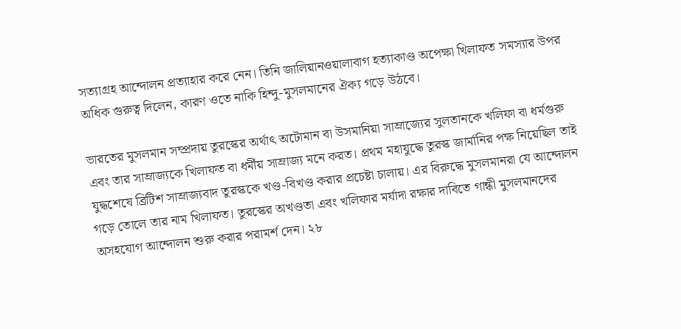সত্যাগ্রহ আন্দোলন প্রত্যাহার করে নেন। তিনি জালিয়ানওয়ালাবাগ হত্যাকাণ্ড অপেক্ষা খিলাফত সমস্যার উপর অধিক গুরুত্ব দিলেন, কারণ ওতে নাকি হিন্দু-মুসলমানের ঐক্য গড়ে উঠবে।

ভারতের মুসলমান সম্প্রদায় তুরস্কের অর্থাৎ অটোমান বা উসমানিয়া সাম্রাজ্যের সুলতানকে খলিফা বা ধর্মগুরু এবং তার সাম্রাজ্যকে খিলাফত বা ধর্মীয় সাম্রাজ্য মনে করত। প্রথম মহাযুদ্ধে তুরস্ক জার্মানির পক্ষ নিয়েছিল তাই যুদ্ধশেষে ব্রিটিশ সাম্রাজ্যবাদ তুরস্ককে খণ্ড-বিখণ্ড করার প্রচেষ্টা চালায়। এর বিরুদ্ধে মুসলমানরা যে আন্দোলন গড়ে তোলে তার নাম খিলাফত। তুরস্কের অখণ্ডতা এবং খলিফার মর্যাদা রক্ষার দাবিতে গান্ধী মুসলমানদের অসহযোগ আন্দোলন শুরু করার পরামর্শ দেন। ২৮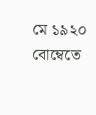মে ১৯২০ বোম্বেতে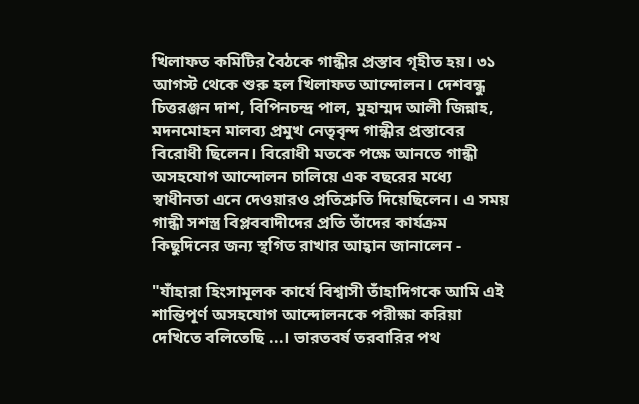খিলাফত কমিটির বৈঠকে গান্ধীর প্রস্তাব গৃহীত হয়। ৩১ আগস্ট থেকে শুরু হল খিলাফত আন্দোলন। দেশবন্ধু চিত্তরঞ্জন দাশ, বিপিনচন্দ্র পাল, মুহাম্মদ আলী জিন্নাহ, মদনমোহন মালব্য প্রমুখ নেতৃবৃন্দ গান্ধীর প্রস্তাবের বিরোধী ছিলেন। বিরোধী মতকে পক্ষে আনতে গান্ধী অসহযোগ আন্দোলন চালিয়ে এক বছরের মধ্যে স্বাধীনতা এনে দেওয়ারও প্রতিশ্রুতি দিয়েছিলেন। এ সময় গান্ধী সশস্ত্র বিপ্লববাদীদের প্রতি তাঁদের কার্যক্রম কিছুদিনের জন্য স্থগিত রাখার আহ্বান জানালেন -

"যাঁহারা হিংসামূলক কার্যে বিশ্বাসী তাঁহাদিগকে আমি এই শান্তিপূর্ণ অসহযোগ আন্দোলনকে পরীক্ষা করিয়া দেখিতে বলিতেছি ...। ভারতবর্ষ তরবারির পথ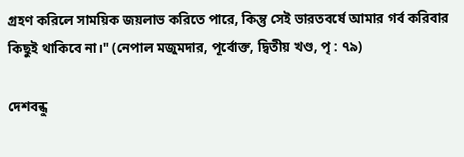গ্রহণ করিলে সাময়িক জয়লাভ করিতে পারে, কিন্তু সেই ভারতবর্ষে আমার গর্ব করিবার কিছুই থাকিবে না।" (নেপাল মজুমদার, পূর্বোক্ত, দ্বিতীয় খণ্ড, পৃ : ৭৯)

দেশবন্ধু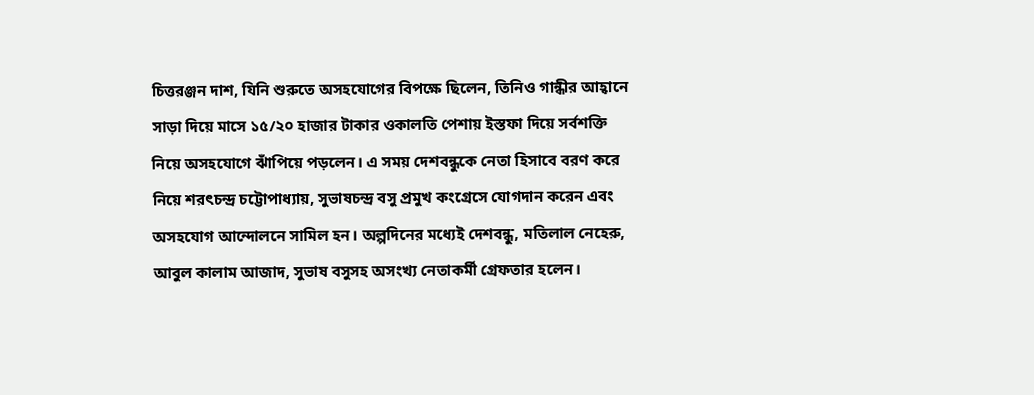চিত্তরঞ্জন দাশ, যিনি শুরুতে অসহযোগের বিপক্ষে ছিলেন, তিনিও গান্ধীর আহ্বানে সাড়া দিয়ে মাসে ১৫/২০ হাজার টাকার ওকালতি পেশায় ইস্তফা দিয়ে সর্বশক্তি নিয়ে অসহযোগে ঝাঁপিয়ে পড়লেন। এ সময় দেশবন্ধুকে নেতা হিসাবে বরণ করে নিয়ে শরৎচন্দ্র চট্টোপাধ্যায়, সুভাষচন্দ্র বসু প্রমুখ কংগ্রেসে যোগদান করেন এবং অসহযোগ আন্দোলনে সামিল হন। অল্পদিনের মধ্যেই দেশবন্ধু, মতিলাল নেহেরু, আবুল কালাম আজাদ, সুভাষ বসুসহ অসংখ্য নেতাকর্মী গ্রেফতার হলেন।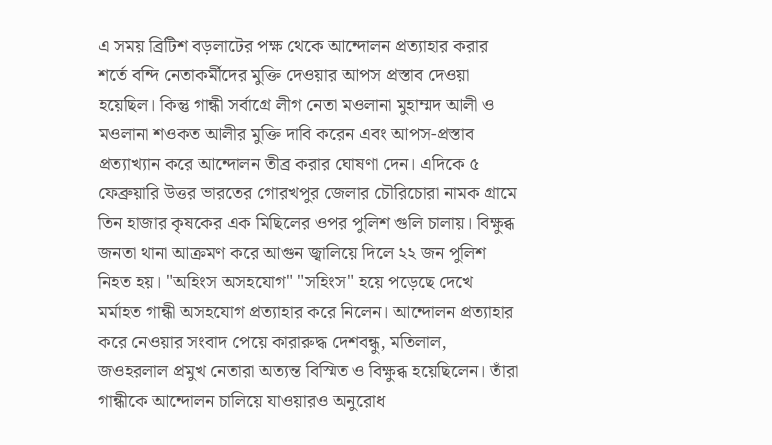এ সময় ব্রিটিশ বড়লাটের পক্ষ থেকে আন্দোলন প্রত্যাহার করার শর্তে বন্দি নেতাকর্মীদের মুক্তি দেওয়ার আপস প্রস্তাব দেওয়া হয়েছিল। কিন্তু গান্ধী সর্বাগ্রে লীগ নেতা মওলানা মুহাম্মদ আলী ও মওলানা শওকত আলীর মুক্তি দাবি করেন এবং আপস-প্রস্তাব প্রত্যাখ্যান করে আন্দোলন তীব্র করার ঘোষণা দেন। এদিকে ৫ ফেব্রুয়ারি উত্তর ভারতের গোরখপুর জেলার চৌরিচোরা নামক গ্রামে তিন হাজার কৃষকের এক মিছিলের ওপর পুলিশ গুলি চালায়। বিক্ষুব্ধ জনতা থানা আক্রমণ করে আগুন জ্বালিয়ে দিলে ২২ জন পুলিশ নিহত হয়। "অহিংস অসহযোগ" "সহিংস" হয়ে পড়েছে দেখে মর্মাহত গান্ধী অসহযোগ প্রত্যাহার করে নিলেন। আন্দোলন প্রত্যাহার করে নেওয়ার সংবাদ পেয়ে কারারুদ্ধ দেশবন্ধু, মতিলাল, জওহরলাল প্রমুখ নেতারা অত্যন্ত বিস্মিত ও বিক্ষুব্ধ হয়েছিলেন। তাঁরা গান্ধীকে আন্দোলন চালিয়ে যাওয়ারও অনুরোধ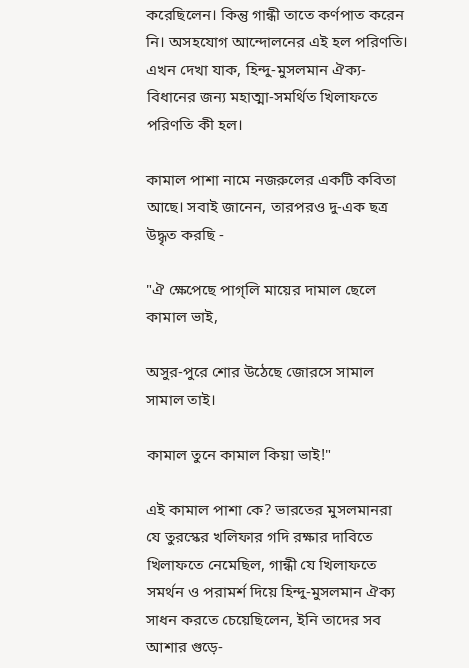করেছিলেন। কিন্তু গান্ধী তাতে কর্ণপাত করেন নি। অসহযোগ আন্দোলনের এই হল পরিণতি। এখন দেখা যাক, হিন্দু-মুসলমান ঐক্য-বিধানের জন্য মহাত্মা-সমর্থিত খিলাফতে পরিণতি কী হল।

কামাল পাশা নামে নজরুলের একটি কবিতা আছে। সবাই জানেন, তারপরও দু-এক ছত্র উদ্ধৃত করছি -

"ঐ ক্ষেপেছে পাগ্‌লি মায়ের দামাল ছেলে কামাল ভাই,

অসুর-পুরে শোর উঠেছে জোরসে সামাল সামাল তাই।

কামাল তুনে কামাল কিয়া ভাই!"

এই কামাল পাশা কে? ভারতের মুসলমানরা যে তুরস্কের খলিফার গদি রক্ষার দাবিতে খিলাফতে নেমেছিল, গান্ধী যে খিলাফতে সমর্থন ও পরামর্শ দিয়ে হিন্দু-মুসলমান ঐক্য সাধন করতে চেয়েছিলেন, ইনি তাদের সব আশার গুড়ে-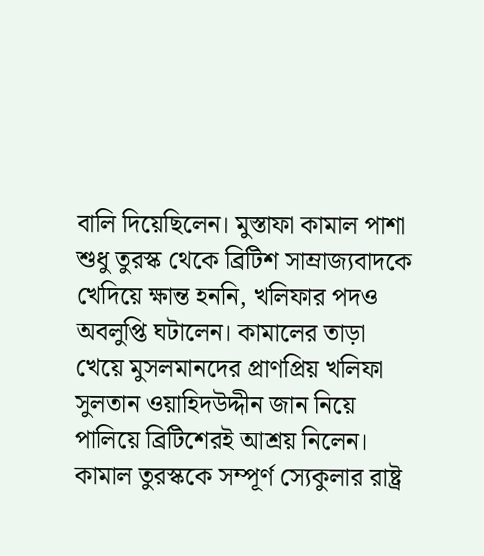বালি দিয়েছিলেন। মুস্তাফা কামাল পাশা শুধু তুরস্ক থেকে ব্রিটিশ সাম্রাজ্যবাদকে খেদিয়ে ক্ষান্ত হননি, খলিফার পদও অবলুপ্তি ঘটালেন। কামালের তাড়া খেয়ে মুসলমানদের প্রাণপ্রিয় খলিফা সুলতান ওয়াহিদউদ্দীন জান নিয়ে পালিয়ে ব্রিটিশেরই আশ্রয় নিলেন। কামাল তুরস্ককে সম্পূর্ণ স্যেকুলার রাষ্ট্র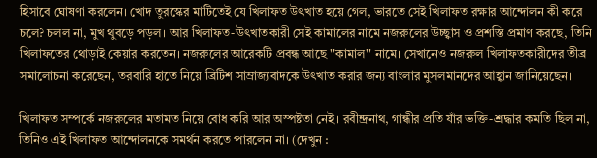হিসাবে ঘোষণা করলেন। খোদ তুরস্কের মাটিতেই যে খিলাফত উৎখাত হয়ে গেল, ভারতে সেই খিলাফত রক্ষার আন্দোলন কী করে চলে? চলল না, মুখ থুবড়ে পড়ল। আর খিলাফত-উৎখাতকারী সেই কামালের নামে নজরুলের উচ্ছ্বাস ও প্রশস্তি প্রমাণ করছে, তিনি খিলাফতের থোড়াই কেয়ার করতেন। নজরুলের আরেকটি প্রবন্ধ আছে "কামাল" নামে। সেখানেও নজরুল খিলাফতকারীদের তীব্র সমালোচনা করেছেন, তরবারি হাতে নিয়ে ব্রিটিশ সাম্রাজ্যবাদকে উৎখাত করার জন্য বাংলার মুসলমানদের আহ্বান জানিয়েছেন।

খিলাফত সম্পর্কে নজরুলের মতামত নিয়ে বোধ করি আর অস্পষ্টতা নেই। রবীন্দ্রনাথ, গান্ধীর প্রতি যাঁর ভক্তি-শ্রদ্ধার কমতি ছিল না, তিনিও এই খিলাফত আন্দোলনকে সমর্থন করতে পারলেন না। (দেখুন :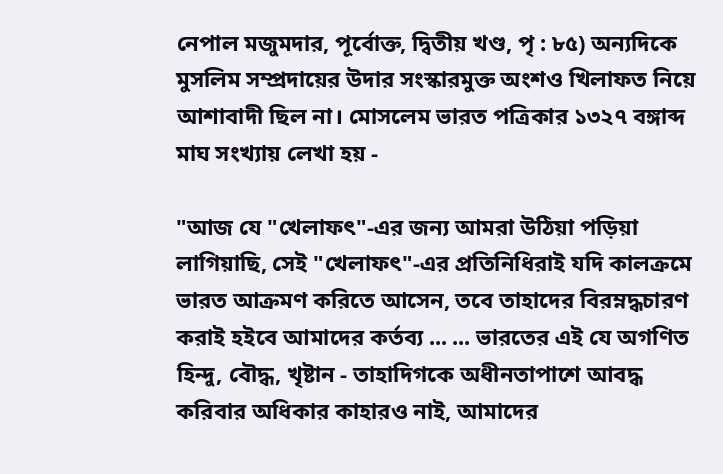নেপাল মজুমদার, পূর্বোক্ত, দ্বিতীয় খণ্ড, পৃ : ৮৫) অন্যদিকে মুসলিম সম্প্রদায়ের উদার সংস্কারমুক্ত অংশও খিলাফত নিয়ে আশাবাদী ছিল না। মোসলেম ভারত পত্রিকার ১৩২৭ বঙ্গাব্দ মাঘ সংখ্যায় লেখা হয় -

"আজ যে "খেলাফৎ"-এর জন্য আমরা উঠিয়া পড়িয়া লাগিয়াছি, সেই "খেলাফৎ"-এর প্রতিনিধিরাই যদি কালক্রমে ভারত আক্রমণ করিতে আসেন, তবে তাহাদের বিরম্নদ্ধচারণ করাই হইবে আমাদের কর্তব্য ... ... ভারতের এই যে অগণিত হিন্দু, বৌদ্ধ, খৃষ্টান - তাহাদিগকে অধীনতাপাশে আবদ্ধ করিবার অধিকার কাহারও নাই, আমাদের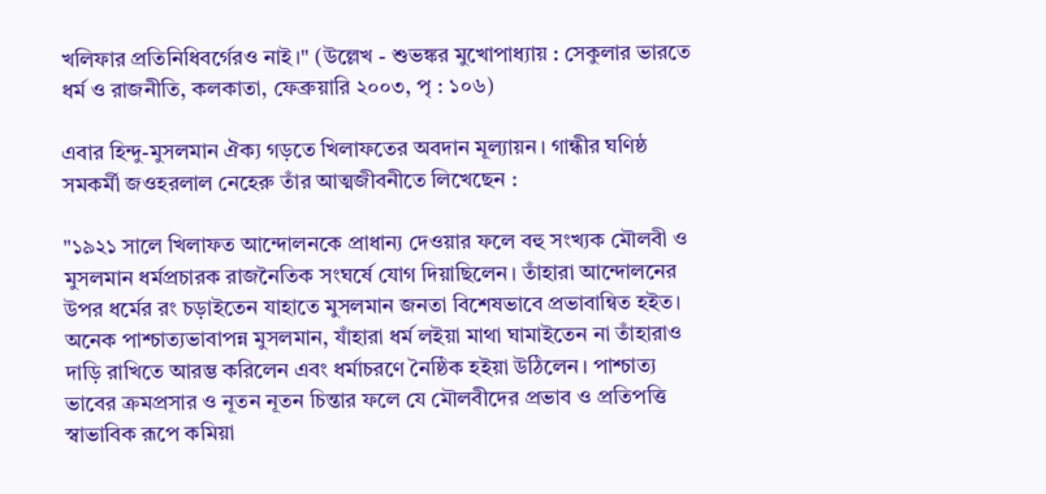খলিফার প্রতিনিধিবর্গেরও নাই।" (উল্লেখ - শুভঙ্কর মুখোপাধ্যায় : সেকুলার ভারতে ধর্ম ও রাজনীতি, কলকাতা, ফেব্রুয়ারি ২০০৩, পৃ : ১০৬)

এবার হিন্দু-মুসলমান ঐক্য গড়তে খিলাফতের অবদান মূল্যায়ন। গান্ধীর ঘণিষ্ঠ সমকর্মী জওহরলাল নেহেরু তাঁর আত্মজীবনীতে লিখেছেন :

"১৯২১ সালে খিলাফত আন্দোলনকে প্রাধান্য দেওয়ার ফলে বহু সংখ্যক মৌলবী ও মুসলমান ধর্মপ্রচারক রাজনৈতিক সংঘর্ষে যোগ দিয়াছিলেন। তাঁহারা আন্দোলনের উপর ধর্মের রং চড়াইতেন যাহাতে মুসলমান জনতা বিশেষভাবে প্রভাবান্বিত হইত। অনেক পাশ্চাত্যভাবাপন্ন মুসলমান, যাঁহারা ধর্ম লইয়া মাথা ঘামাইতেন না তাঁহারাও দাড়ি রাখিতে আরম্ভ করিলেন এবং ধর্মাচরণে নৈষ্ঠিক হইয়া উঠিলেন। পাশ্চাত্য ভাবের ক্রমপ্রসার ও নূতন নূতন চিন্তার ফলে যে মৌলবীদের প্রভাব ও প্রতিপত্তি স্বাভাবিক রূপে কমিয়া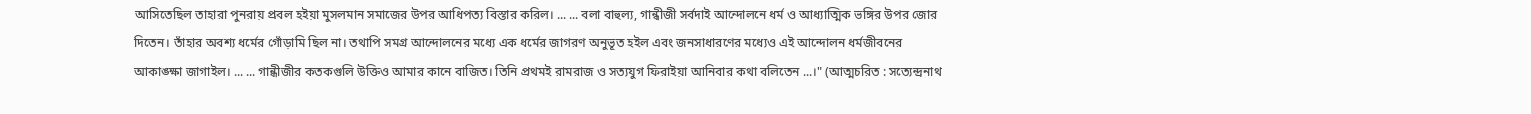আসিতেছিল তাহারা পুনরায় প্রবল হইয়া মুসলমান সমাজের উপর আধিপত্য বিস্তার করিল। ... ... বলা বাহুল্য, গান্ধীজী সর্বদাই আন্দোলনে ধর্ম ও আধ্যাত্মিক ভঙ্গির উপর জোর দিতেন। তাঁহার অবশ্য ধর্মের গোঁড়ামি ছিল না। তথাপি সমগ্র আন্দোলনের মধ্যে এক ধর্মের জাগরণ অনুভূত হইল এবং জনসাধারণের মধ্যেও এই আন্দোলন ধর্মজীবনের আকাঙ্ক্ষা জাগাইল। ... ... গান্ধীজীর কতকগুলি উক্তিও আমার কানে বাজিত। তিনি প্রথমই রামরাজ ও সত্যযুগ ফিরাইয়া আনিবার কথা বলিতেন ...।" (আত্মচরিত : সত্যেন্দ্রনাথ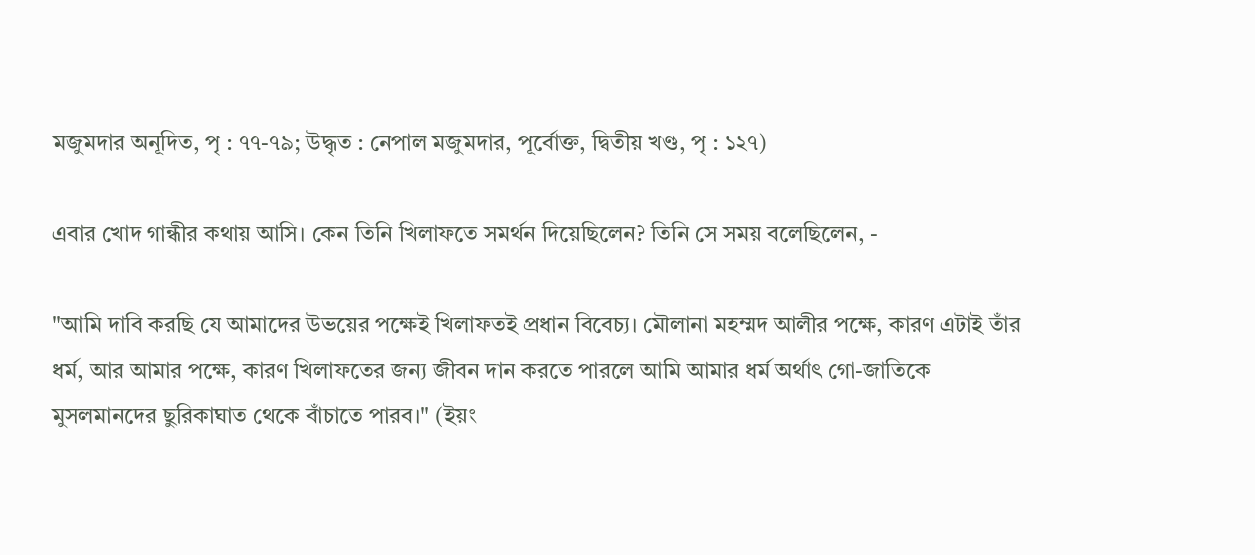মজুমদার অনূদিত, পৃ : ৭৭-৭৯; উদ্ধৃত : নেপাল মজুমদার, পূর্বোক্ত, দ্বিতীয় খণ্ড, পৃ : ১২৭)

এবার খোদ গান্ধীর কথায় আসি। কেন তিনি খিলাফতে সমর্থন দিয়েছিলেন? তিনি সে সময় বলেছিলেন, -

"আমি দাবি করছি যে আমাদের উভয়ের পক্ষেই খিলাফতই প্রধান বিবেচ্য। মৌলানা মহম্মদ আলীর পক্ষে, কারণ এটাই তাঁর ধর্ম, আর আমার পক্ষে, কারণ খিলাফতের জন্য জীবন দান করতে পারলে আমি আমার ধর্ম অর্থাৎ গো-জাতিকে মুসলমানদের ছুরিকাঘাত থেকে বাঁচাতে পারব।" (ইয়ং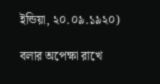ইন্ডিয়া, ২০.০৯.১৯২০)

বলার অপেক্ষা রাখে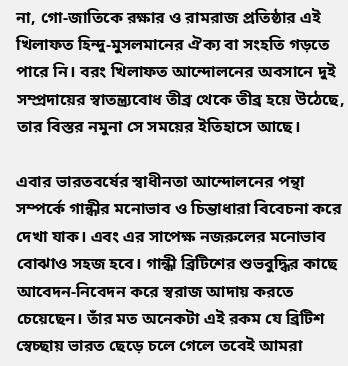না, গো-জাতিকে রক্ষার ও রামরাজ প্রতিষ্ঠার এই খিলাফত হিন্দু-মুসলমানের ঐক্য বা সংহতি গড়তে পারে নি। বরং খিলাফত আন্দোলনের অবসানে দুই সম্প্রদায়ের স্বাতন্ত্র্যবোধ তীব্র থেকে তীব্র হয়ে উঠেছে, তার বিস্তর নমুনা সে সময়ের ইতিহাসে আছে।

এবার ভারতবর্ষের স্বাধীনতা আন্দোলনের পন্থা সম্পর্কে গান্ধীর মনোভাব ও চিন্তাধারা বিবেচনা করে দেখা যাক। এবং এর সাপেক্ষ নজরুলের মনোভাব বোঝাও সহজ হবে। গান্ধী ব্রিটিশের শুভবুদ্ধির কাছে আবেদন-নিবেদন করে স্বরাজ আদায় করতে চেয়েছেন। তাঁর মত অনেকটা এই রকম যে ব্রিটিশ স্বেচ্ছায় ভারত ছেড়ে চলে গেলে তবেই আমরা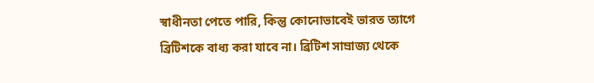স্বাধীনতা পেতে পারি, কিন্তু কোনোভাবেই ভারত ত্যাগে ব্রিটিশকে বাধ্য করা যাবে না। ব্রিটিশ সাম্রাজ্য থেকে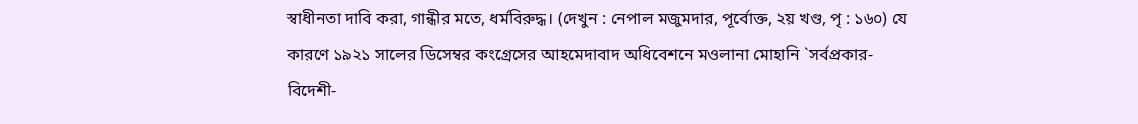স্বাধীনতা দাবি করা, গান্ধীর মতে, ধর্মবিরুদ্ধ। (দেখুন : নেপাল মজুমদার, পূর্বোক্ত, ২য় খণ্ড, পৃ : ১৬০) যে কারণে ১৯২১ সালের ডিসেম্বর কংগ্রেসের আহমেদাবাদ অধিবেশনে মওলানা মোহানি `সর্বপ্রকার-বিদেশী-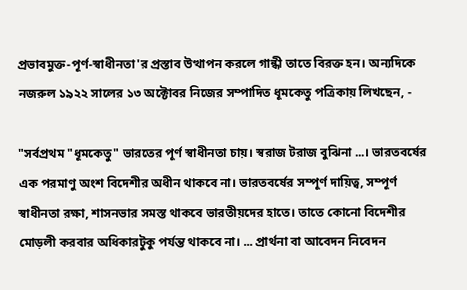প্রভাবমুক্ত-পূর্ণ-স্বাধীনতা'র প্রস্তাব উত্থাপন করলে গান্ধী তাতে বিরক্ত হন। অন্যদিকে নজরুল ১৯২২ সালের ১৩ অক্টোবর নিজের সম্পাদিত ধূমকেতু পত্রিকায় লিখছেন, -

"সর্বপ্রথম "ধূমকেতু" ভারতের পূর্ণ স্বাধীনতা চায়। স্বরাজ টরাজ বুঝিনা ...। ভারতবর্ষের এক পরমাণু অংশ বিদেশীর অধীন থাকবে না। ভারতবর্ষের সম্পূর্ণ দায়িত্ব, সম্পূর্ণ স্বাধীনতা রক্ষা, শাসনভার সমস্ত থাকবে ভারতীয়দের হাতে। তাতে কোনো বিদেশীর মোড়লী করবার অধিকারটুকু পর্যন্ত থাকবে না। ... প্রার্থনা বা আবেদন নিবেদন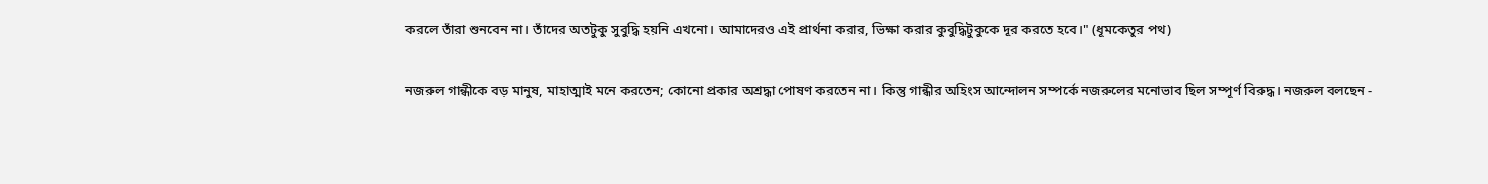করলে তাঁরা শুনবেন না। তাঁদের অতটুকু সুবুদ্ধি হয়নি এখনো। আমাদেরও এই প্রার্থনা করার, ভিক্ষা করার কুবুদ্ধিটুকুকে দূর করতে হবে।" (ধূমকেতুর পথ)

নজরুল গান্ধীকে বড় মানুষ, মাহাত্মাই মনে করতেন; কোনো প্রকার অশ্রদ্ধা পোষণ করতেন না। কিন্তু গান্ধীর অহিংস আন্দোলন সম্পর্কে নজরুলের মনোভাব ছিল সম্পূর্ণ বিরুদ্ধ। নজরুল বলছেন -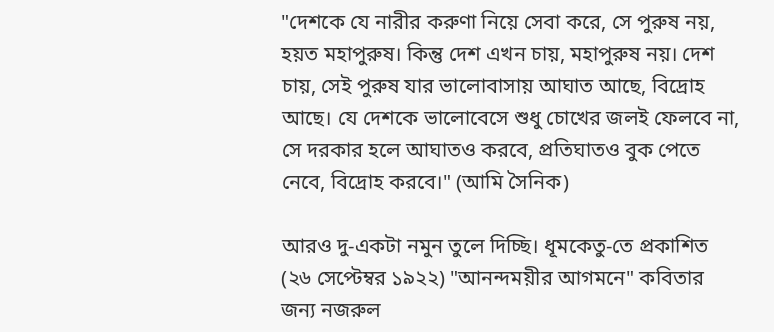"দেশকে যে নারীর করুণা নিয়ে সেবা করে, সে পুরুষ নয়, হয়ত মহাপুরুষ। কিন্তু দেশ এখন চায়, মহাপুরুষ নয়। দেশ চায়, সেই পুরুষ যার ভালোবাসায় আঘাত আছে, বিদ্রোহ আছে। যে দেশকে ভালোবেসে শুধু চোখের জলই ফেলবে না, সে দরকার হলে আঘাতও করবে, প্রতিঘাতও বুক পেতে নেবে, বিদ্রোহ করবে।" (আমি সৈনিক)

আরও দু-একটা নমুন তুলে দিচ্ছি। ধূমকেতু-তে প্রকাশিত (২৬ সেপ্টেম্বর ১৯২২) "আনন্দময়ীর আগমনে" কবিতার জন্য নজরুল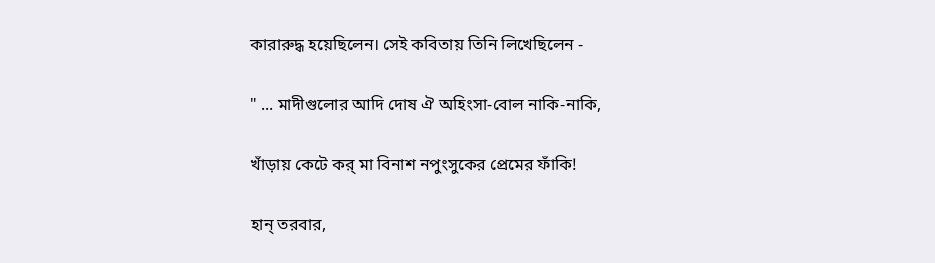কারারুদ্ধ হয়েছিলেন। সেই কবিতায় তিনি লিখেছিলেন -

" ... মাদীগুলোর আদি দোষ ঐ অহিংসা-বোল নাকি-নাকি,

খাঁড়ায় কেটে কর্‌ মা বিনাশ নপুংসুকের প্রেমের ফাঁকি!

হান্‌ তরবার,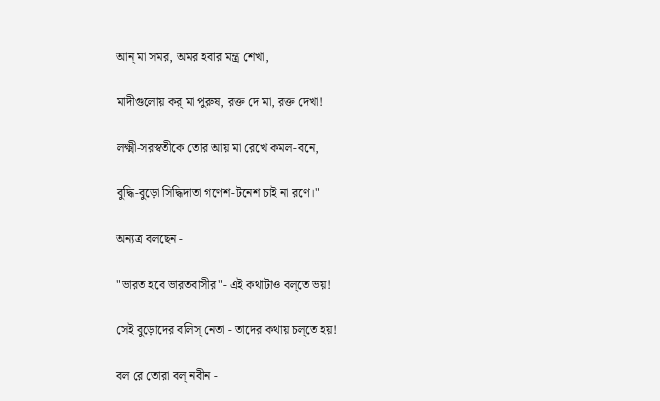আন্‌ মা সমর, অমর হবার মন্ত্র শেখা,

মাদীগুলোয় কর্‌ মা পুরুষ, রক্ত দে মা, রক্ত দেখা!

লক্ষ্মী-সরস্বতীকে তোর আয় মা রেখে কমল-বনে,

বুদ্ধি-বুড়ো সিদ্ধিদাতা গণেশ-টনেশ চাই না রণে।"

অন্যত্র বলছেন -

"ভারত হবে ভারতবাসীর"- এই কথাটাও বল্‌তে ভয়!

সেই বুড়োদের বলিস্‌ নেতা - তাদের কথায় চল্‌তে হয়!

বল রে তোরা বল্‌ নবীন -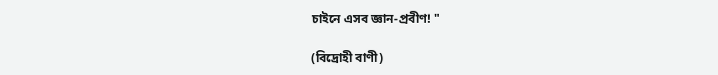চাইনে এসব জ্ঞান-প্রবীণ! "

(বিদ্রোহী বাণী)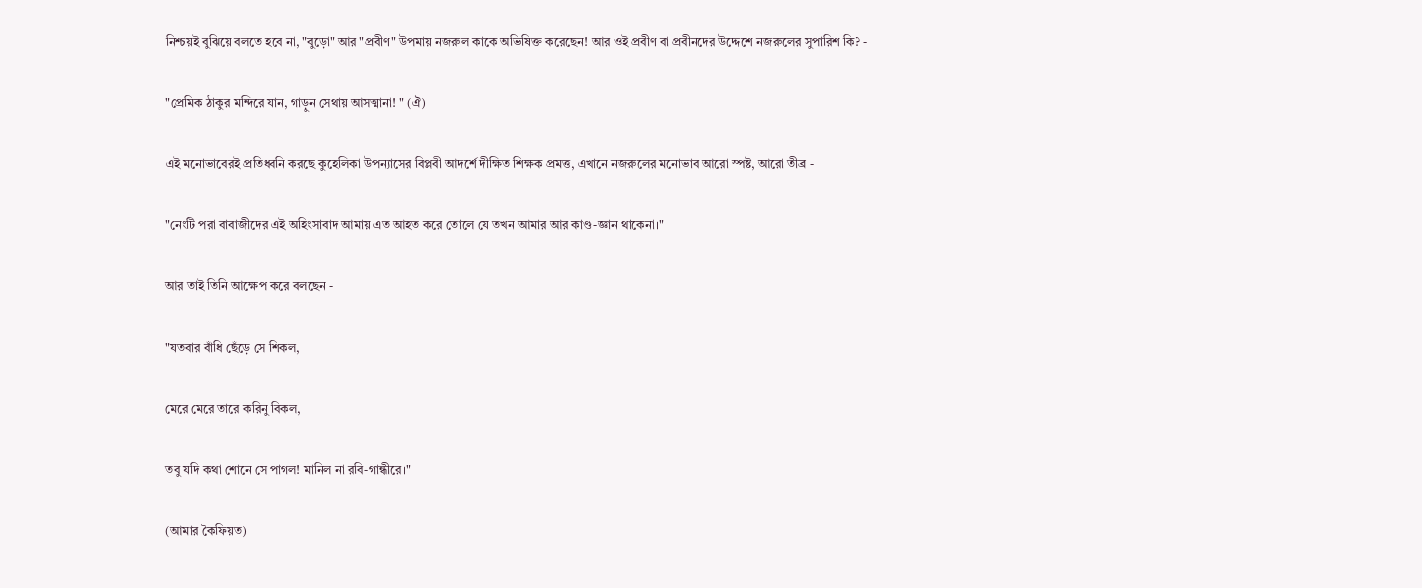নিশ্চয়ই বুঝিয়ে বলতে হবে না, "বুড়ো" আর "প্রবীণ" উপমায় নজরুল কাকে অভিষিক্ত করেছেন! আর ওই প্রবীণ বা প্রবীনদের উদ্দেশে নজরুলের সুপারিশ কি? -

"প্রেমিক ঠাকুর মন্দিরে যান, গাড়ুন সেথায় আসত্মানা! " (ঐ)

এই মনোভাবেরই প্রতিধ্বনি করছে কুহেলিকা উপন্যাসের বিপ্লবী আদর্শে দীক্ষিত শিক্ষক প্রমত্ত, এখানে নজরুলের মনোভাব আরো স্পষ্ট, আরো তীব্র -

"নেংটি পরা বাবাজীদের এই অহিংসাবাদ আমায় এত আহত করে তোলে যে তখন আমার আর কাণ্ড-জ্ঞান থাকেনা।"

আর তাই তিনি আক্ষেপ করে বলছেন -

"যতবার বাঁধি ছেঁড়ে সে শিকল,

মেরে মেরে তারে করিনু বিকল,

তবু যদি কথা শোনে সে পাগল! মানিল না রবি-গান্ধীরে।"

(আমার কৈফিয়ত)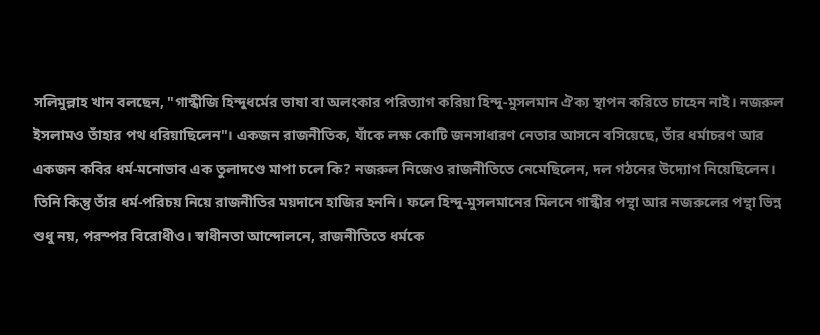সলিমুল্লাহ খান বলছেন, "গান্ধীজি হিন্দুধর্মের ভাষা বা অলংকার পরিত্যাগ করিয়া হিন্দু-মুসলমান ঐক্য স্থাপন করিতে চাহেন নাই। নজরুল ইসলামও তাঁহার পথ ধরিয়াছিলেন"। একজন রাজনীতিক, যাঁকে লক্ষ কোটি জনসাধারণ নেতার আসনে বসিয়েছে, তাঁর ধর্মাচরণ আর একজন কবির ধর্ম-মনোভাব এক তুলাদণ্ডে মাপা চলে কি? নজরুল নিজেও রাজনীতিতে নেমেছিলেন, দল গঠনের উদ্যোগ নিয়েছিলেন। তিনি কিন্তু তাঁর ধর্ম-পরিচয় নিয়ে রাজনীতির ময়দানে হাজির হননি। ফলে হিন্দু-মুসলমানের মিলনে গান্ধীর পন্থা আর নজরুলের পন্থা ভিন্ন শুধু নয়, পরস্পর বিরোধীও। স্বাধীনতা আন্দোলনে, রাজনীতিতে ধর্মকে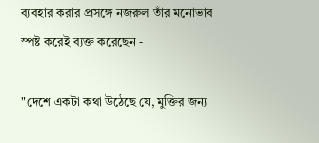ব্যবহার করার প্রসঙ্গে নজরুল তাঁর মনোভাব স্পষ্ট করেই ব্যক্ত করেছেন -

"দেশে একটা কথা উঠেছে যে, মুক্তির জন্য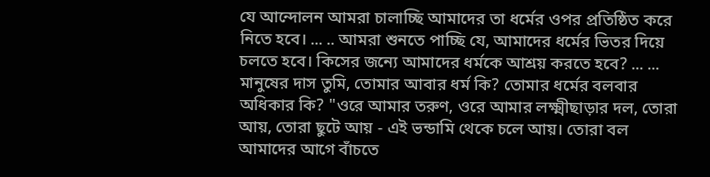যে আন্দোলন আমরা চালাচ্ছি আমাদের তা ধর্মের ওপর প্রতিষ্ঠিত করে নিতে হবে। ... .. আমরা শুনতে পাচ্ছি যে, আমাদের ধর্মের ভিতর দিয়ে চলতে হবে। কিসের জন্যে আমাদের ধর্মকে আশ্রয় করতে হবে? ... ... মানুষের দাস তুমি, তোমার আবার ধর্ম কি? তোমার ধর্মের বলবার অধিকার কি? "ওরে আমার তরুণ, ওরে আমার লক্ষ্মীছাড়ার দল, তোরা আয়, তোরা ছুটে আয় - এই ভন্ডামি থেকে চলে আয়। তোরা বল আমাদের আগে বাঁচতে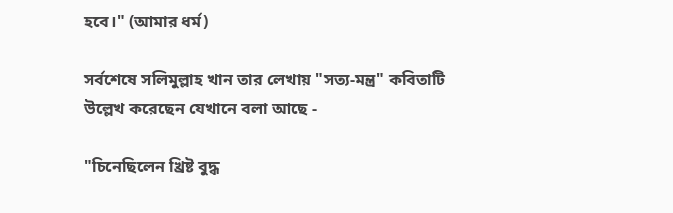হবে।" (আমার ধর্ম)

সর্বশেষে সলিমুল্লাহ খান তার লেখায় "সত্য-মন্ত্র" কবিতাটি উল্লেখ করেছেন যেখানে বলা আছে -

"চিনেছিলেন খ্রিষ্ট বুদ্ধ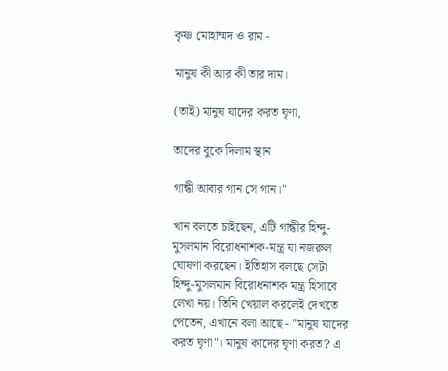কৃষ্ণ মোহাম্মদ ও রাম -

মানুষ কী আর কী তার দাম।

(তাই) মানুষ যাদের করত ঘৃণা,

তাদের বুকে দিলাম স্থান

গান্ধী আবার গান সে গান।"

খান বলতে চাইছেন, এটি গান্ধীর হিন্দু-মুসলমান বিরোধনাশক-মন্ত্র যা নজরুল ঘোষণা করছেন। ইতিহাস বলছে সেটা হিন্দু-মুসলমান বিরোধনাশক মন্ত্র হিসাবে লেখা নয়। তিনি খেয়াল করলেই দেখতে পেতেন, এখানে বলা আছে - "মানুষ যাদের করত ঘৃণা"। মানুষ কাদের ঘৃণা করত? এ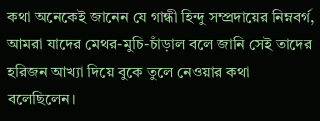কথা অনেকেই জানেন যে গান্ধী হিন্দু সম্প্রদায়ের নিম্নবর্গ, আমরা যাদের মেথর-মুচি-চাঁড়াল বলে জানি সেই তাদের হরিজন আখ্যা দিয়ে বুকে তুলে নেওয়ার কথা বলেছিলেন।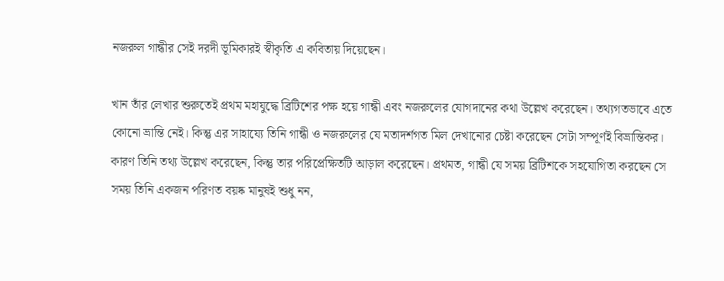নজরুল গান্ধীর সেই দরদী ভূমিকারই স্বীকৃতি এ কবিতায় দিয়েছেন।

খান তাঁর লেখার শুরুতেই প্রথম মহাযুদ্ধে ব্রিটিশের পক্ষ হয়ে গান্ধী এবং নজরুলের যোগদানের কথা উল্লেখ করেছেন। তথ্যগতভাবে এতে কোনো ভ্রান্তি নেই। কিন্তু এর সাহায্যে তিনি গান্ধী ও নজরুলের যে মতাদর্শগত মিল দেখানোর চেষ্টা করেছেন সেটা সম্পূর্ণই বিভ্রান্তিকর। কারণ তিনি তথ্য উল্লেখ করেছেন, কিন্তু তার পরিপ্রেক্ষিতটি আড়াল করেছেন। প্রথমত, গান্ধী যে সময় ব্রিটিশকে সহযোগিতা করছেন সে সময় তিনি একজন পরিণত বয়ষ্ক মানুষই শুধু নন,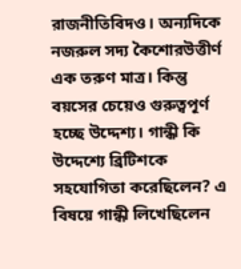রাজনীতিবিদও। অন্যদিকে নজরুল সদ্য কৈশোরউত্তীর্ণ এক তরুণ মাত্র। কিন্তু বয়সের চেয়েও গুরুত্বপূর্ণ হচ্ছে উদ্দেশ্য। গান্ধী কি উদ্দেশ্যে ব্রিটিশকে সহযোগিতা করেছিলেন? এ বিষয়ে গান্ধী লিখেছিলেন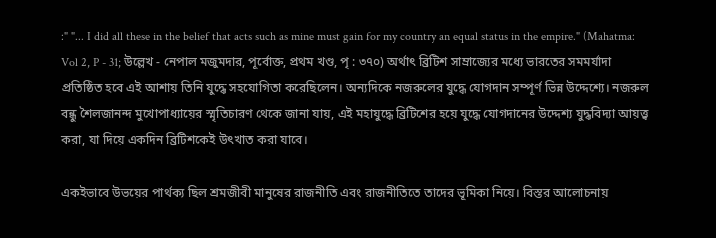:" "... I did all these in the belief that acts such as mine must gain for my country an equal status in the empire." (Mahatma: Vol 2, P - 31; উল্লেখ - নেপাল মজুমদার, পূর্বোক্ত, প্রথম খণ্ড, পৃ : ৩৭০) অর্থাৎ ব্রিটিশ সাম্রাজ্যের মধ্যে ভারতের সমমর্যাদা প্রতিষ্ঠিত হবে এই আশায় তিনি যুদ্ধে সহযোগিতা করেছিলেন। অন্যদিকে নজরুলের যুদ্ধে যোগদান সম্পূর্ণ ভিন্ন উদ্দেশ্যে। নজরুল বন্ধু শৈলজানন্দ মুখোপাধ্যায়ের স্মৃতিচারণ থেকে জানা যায়, এই মহাযুদ্ধে ব্রিটিশের হয়ে যুদ্ধে যোগদানের উদ্দেশ্য যুদ্ধবিদ্যা আয়ত্ত্ব করা, যা দিয়ে একদিন ব্রিটিশকেই উৎখাত করা যাবে।

একইভাবে উভয়ের পার্থক্য ছিল শ্রমজীবী মানুষের রাজনীতি এবং রাজনীতিতে তাদের ভূমিকা নিয়ে। বিস্তর আলোচনায়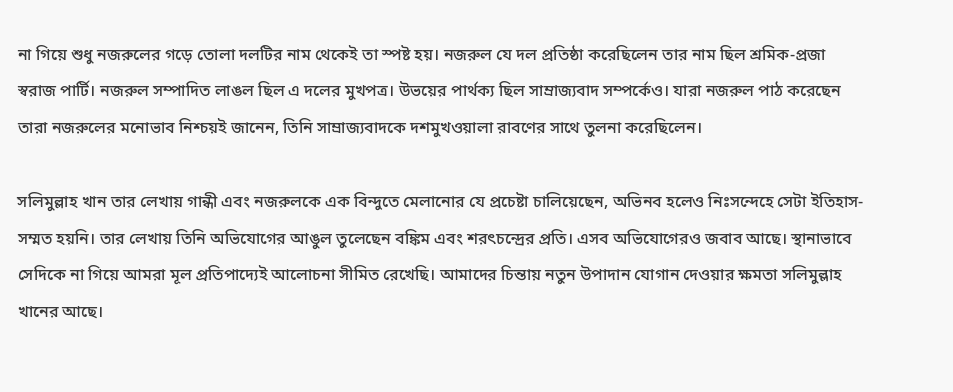না গিয়ে শুধু নজরুলের গড়ে তোলা দলটির নাম থেকেই তা স্পষ্ট হয়। নজরুল যে দল প্রতিষ্ঠা করেছিলেন তার নাম ছিল শ্রমিক-প্রজা স্বরাজ পার্টি। নজরুল সম্পাদিত লাঙল ছিল এ দলের মুখপত্র। উভয়ের পার্থক্য ছিল সাম্রাজ্যবাদ সম্পর্কেও। যারা নজরুল পাঠ করেছেন তারা নজরুলের মনোভাব নিশ্চয়ই জানেন, তিনি সাম্রাজ্যবাদকে দশমুখওয়ালা রাবণের সাথে তুলনা করেছিলেন।

সলিমুল্লাহ খান তার লেখায় গান্ধী এবং নজরুলকে এক বিন্দুতে মেলানোর যে প্রচেষ্টা চালিয়েছেন, অভিনব হলেও নিঃসন্দেহে সেটা ইতিহাস-সম্মত হয়নি। তার লেখায় তিনি অভিযোগের আঙুল তুলেছেন বঙ্কিম এবং শরৎচন্দ্রের প্রতি। এসব অভিযোগেরও জবাব আছে। স্থানাভাবে সেদিকে না গিয়ে আমরা মূল প্রতিপাদ্যেই আলোচনা সীমিত রেখেছি। আমাদের চিন্তায় নতুন উপাদান যোগান দেওয়ার ক্ষমতা সলিমুল্লাহ খানের আছে।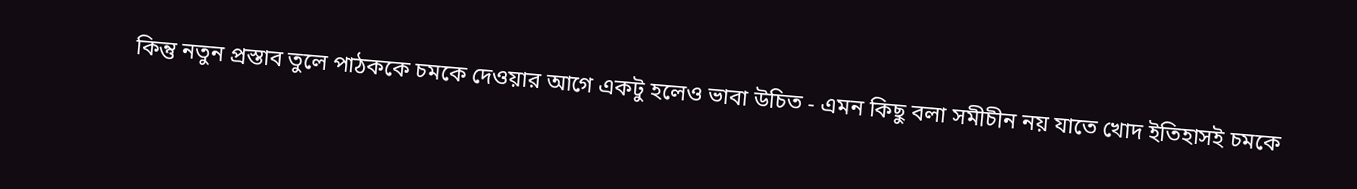কিন্তু নতুন প্রস্তাব তুলে পাঠককে চমকে দেওয়ার আগে একটু হলেও ভাবা উচিত - এমন কিছু বলা সমীচীন নয় যাতে খোদ ইতিহাসই চমকে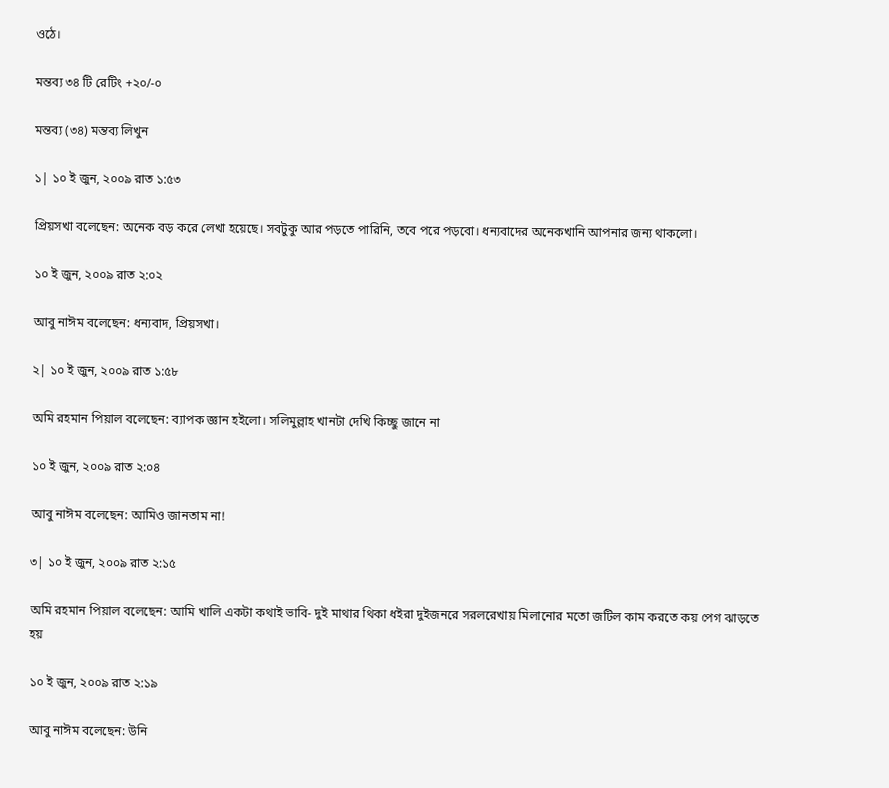ওঠে।

মন্তব্য ৩৪ টি রেটিং +২০/-০

মন্তব্য (৩৪) মন্তব্য লিখুন

১| ১০ ই জুন, ২০০৯ রাত ১:৫৩

প্রিয়সখা বলেছেন: অনেক বড় করে লেখা হয়েছে। সবটুকু আর পড়তে পারিনি, তবে পরে পড়বো। ধন্যবাদের অনেকখানি আপনার জন্য থাকলো।

১০ ই জুন, ২০০৯ রাত ২:০২

আবু নাঈম বলেছেন: ধন্যবাদ, প্রিয়সখা।

২| ১০ ই জুন, ২০০৯ রাত ১:৫৮

অমি রহমান পিয়াল বলেছেন: ব্যাপক জ্ঞান হইলো। সলিমুল্লাহ খানটা দেখি কিচ্ছু জানে না

১০ ই জুন, ২০০৯ রাত ২:০৪

আবু নাঈম বলেছেন: আমিও জানতাম না!

৩| ১০ ই জুন, ২০০৯ রাত ২:১৫

অমি রহমান পিয়াল বলেছেন: আমি খালি একটা কথাই ভাবি- দুই মাথার থিকা ধইরা দুইজনরে সরলরেখায় মিলানোর মতো জটিল কাম করতে কয় পেগ ঝাড়তে হয়

১০ ই জুন, ২০০৯ রাত ২:১৯

আবু নাঈম বলেছেন: উনি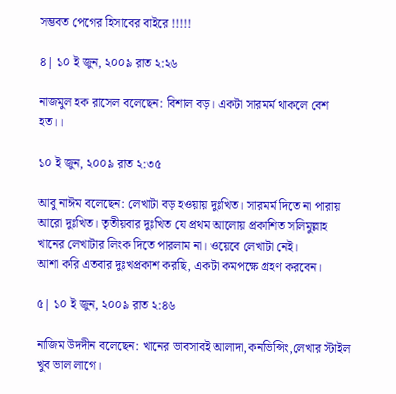সম্ভবত পেগের হিসাবের বাইরে !!!!!

৪| ১০ ই জুন, ২০০৯ রাত ২:২৬

নাজমুল হক রাসেল বলেছেন: বিশাল বড়। একটা সারমর্ম থাকলে বেশ হত।।

১০ ই জুন, ২০০৯ রাত ২:৩৫

আবু নাঈম বলেছেন: লেখাটা বড় হওয়ায় দুঃখিত। সারমর্ম দিতে না পারায় আরো দুঃখিত। তৃতীয়বার দুঃখিত যে প্রথম আলোয় প্রকাশিত সলিমুল্লাহ খানের লেখাটার লিংক দিতে পারলাম না। ওয়েবে লেখাটা নেই।
আশা করি এতবার দুঃখপ্রকাশ করছি, একটা কমপক্ষে গ্রহণ করবেন।

৫| ১০ ই জুন, ২০০৯ রাত ২:৪৬

নাজিম উদদীন বলেছেন: খানের ভাবসাবই আলাদা,কনভিন্সিং,লেখার স্টাইল খুব ভাল লাগে।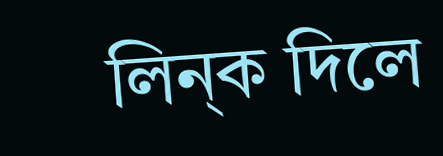লিন্ক দিলে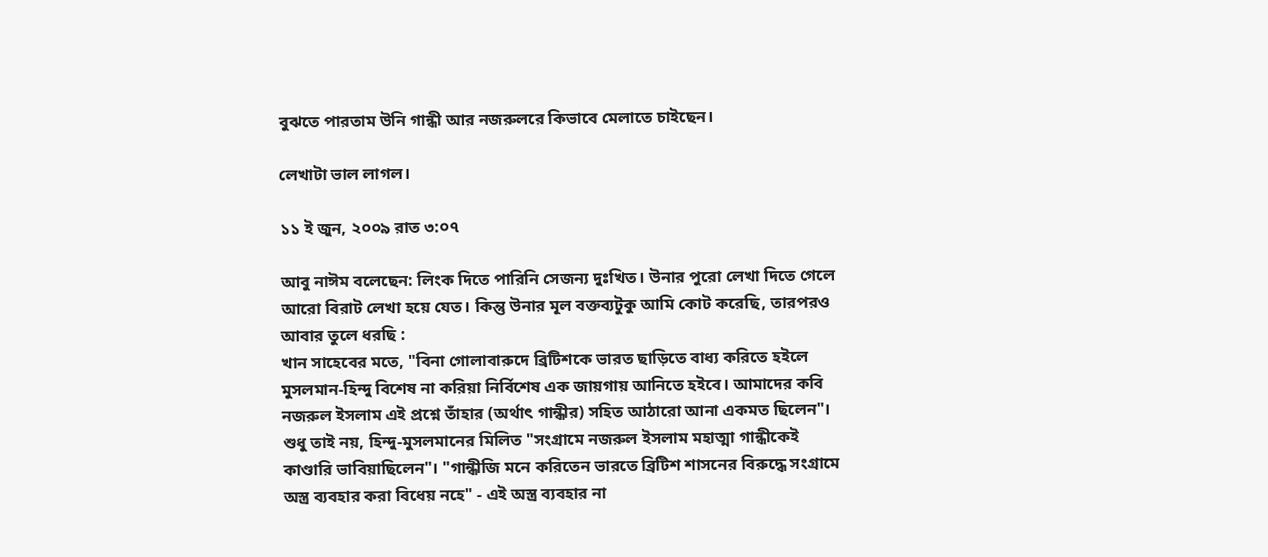বুঝতে পারতাম উনি গান্ধী আর নজরুলরে কিভাবে মেলাতে চাইছেন।

লেখাটা ভাল লাগল।

১১ ই জুন, ২০০৯ রাত ৩:০৭

আবু নাঈম বলেছেন: লিংক দিতে পারিনি সেজন্য দুঃখিত। উনার পুরো লেখা দিতে গেলে আরো বিরাট লেখা হয়ে যেত। কিন্তু উনার মূল বক্তব্যটুকু আমি কোট করেছি, তারপরও আবার তুলে ধরছি :
খান সাহেবের মতে, "বিনা গোলাবারুদে ব্রিটিশকে ভারত ছাড়িতে বাধ্য করিতে হইলে মুসলমান-হিন্দু বিশেষ না করিয়া নির্বিশেষ এক জায়গায় আনিতে হইবে। আমাদের কবি নজরুল ইসলাম এই প্রশ্নে তাঁহার (অর্থাৎ গান্ধীর) সহিত আঠারো আনা একমত ছিলেন"।
শুধু তাই নয়, হিন্দু-মুসলমানের মিলিত "সংগ্রামে নজরুল ইসলাম মহাত্মা গান্ধীকেই কাণ্ডারি ভাবিয়াছিলেন"। "গান্ধীজি মনে করিতেন ভারতে ব্রিটিশ শাসনের বিরুদ্ধে সংগ্রামে অস্ত্র ব্যবহার করা বিধেয় নহে" - এই অস্ত্র ব্যবহার না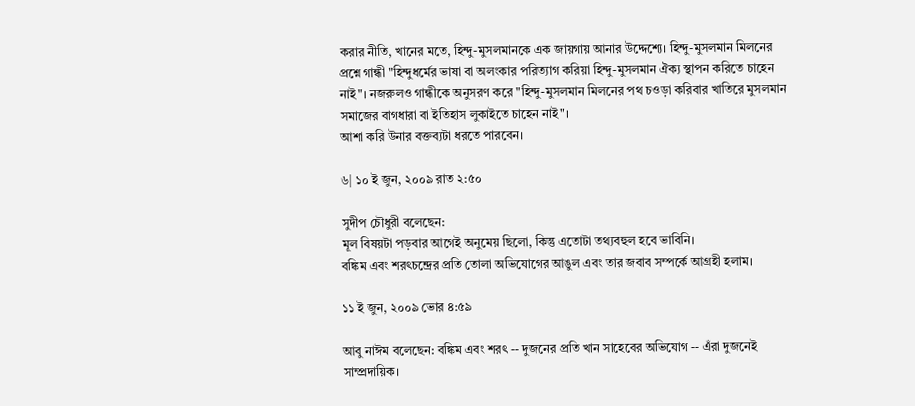করার নীতি, খানের মতে, হিন্দু-মুসলমানকে এক জায়গায় আনার উদ্দেশ্যে। হিন্দু-মুসলমান মিলনের প্রশ্নে গান্ধী "হিন্দুধর্মের ভাষা বা অলংকার পরিত্যাগ করিয়া হিন্দু-মুসলমান ঐক্য স্থাপন করিতে চাহেন নাই"। নজরুলও গান্ধীকে অনুসরণ করে "হিন্দু-মুসলমান মিলনের পথ চওড়া করিবার খাতিরে মুসলমান সমাজের বাগধারা বা ইতিহাস লুকাইতে চাহেন নাই"।
আশা করি উনার বক্তব্যটা ধরতে পারবেন।

৬| ১০ ই জুন, ২০০৯ রাত ২:৫০

সুদীপ চৌধুরী বলেছেন:
মূল বিষয়টা পড়বার আগেই অনুমেয় ছিলো, কিন্তু এতোটা তথ্যবহুল হবে ভাবিনি।
বঙ্কিম এবং শরৎচন্দ্রের প্রতি তোলা অভিযোগের আঙুল এবং তার জবাব সম্পর্কে আগ্রহী হলাম।

১১ ই জুন, ২০০৯ ভোর ৪:৫৯

আবু নাঈম বলেছেন: বঙ্কিম এবং শরৎ -- দুজনের প্রতি খান সাহেবের অভিযোগ -- এঁরা দুজনেই সাম্প্রদায়িক।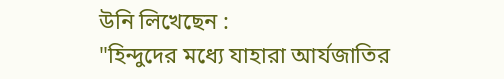উনি লিখেছেন :
"হিন্দুদের মধ্যে যাহারা আর্যজাতির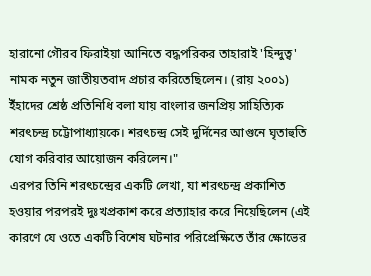হারানো গৌরব ফিরাইয়া আনিতে বদ্ধপরিকর তাহারাই 'হিন্দুত্ব' নামক নতুন জাতীয়তবাদ প্রচার করিতেছিলেন। (রায় ২০০১) ইঁহাদের শ্রেষ্ঠ প্রতিনিধি বলা যায় বাংলার জনপ্রিয় সাহিত্যিক শরৎচন্দ্র চট্টোপাধ্যায়কে। শরৎচন্দ্র সেই দুর্দিনের আগুনে ঘৃতাহুতি যোগ করিবার আয়োজন করিলেন।"
এরপর তিনি শরৎচন্দ্রের একটি লেখা, যা শরৎচন্দ্র প্রকাশিত হওয়ার পরপরই দুঃখপ্রকাশ করে প্রত্যাহার করে নিয়েছিলেন (এই কারণে যে ওতে একটি বিশেষ ঘটনার পরিপ্রেক্ষিতে তাঁর ক্ষোভের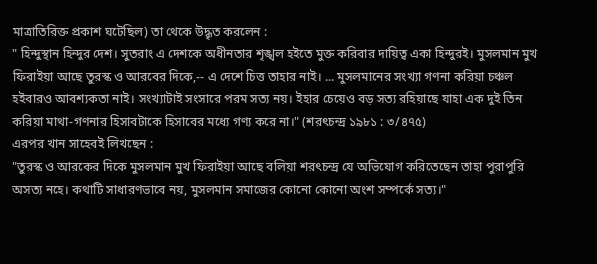মাত্রাতিরিক্ত প্রকাশ ঘটেছিল) তা থেকে উদ্ধৃত করলেন :
" হিন্দুস্থান হিন্দুর দেশ। সুতরাং এ দেশকে অধীনতার শৃঙ্খল হইতে মুক্ত করিবার দায়িত্ব একা হিন্দুরই। মুসলমান মুখ ফিরাইয়া আছে তুরস্ক ও আরবের দিকে,-- এ দেশে চিত্ত তাহার নাই। ... মুসলমানের সংখ্যা গণনা করিয়া চঞ্চল হইবারও আবশ্যকতা নাই। সংখ্যাটাই সংসারে পরম সত্য নয়। ইহার চেয়েও বড় সত্য রহিয়াছে যাহা এক দুই তিন করিয়া মাথা-গণনার হিসাবটাকে হিসাবের মধ্যে গণ্য করে না।" (শরৎচন্দ্র ১৯৮১ : ৩/৪৭৫)
এরপর খান সাহেবই লিখছেন :
"তুরস্ক ও আরকের দিকে মুসলমান মুখ ফিরাইয়া আছে বলিয়া শরৎচন্দ্র যে অভিযোগ করিতেছেন তাহা পুরাপুরি অসত্য নহে। কথাটি সাধারণভাবে নয়, মুসলমান সমাজের কোনো কোনো অংশ সম্পর্কে সত্য।"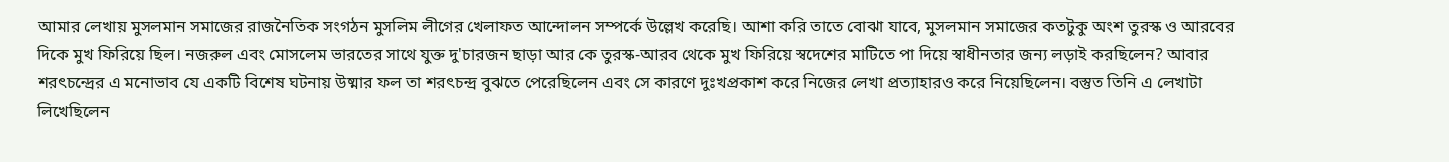আমার লেখায় মুসলমান সমাজের রাজনৈতিক সংগঠন মুসলিম লীগের খেলাফত আন্দোলন সম্পর্কে উল্লেখ করেছি। আশা করি তাতে বোঝা যাবে, মুসলমান সমাজের কতটুকু অংশ তুরস্ক ও আরবের দিকে মুখ ফিরিয়ে ছিল। নজরুল এবং মোসলেম ভারতের সাথে যুক্ত দু'চারজন ছাড়া আর কে তুরস্ক-আরব থেকে মুখ ফিরিয়ে স্বদেশের মাটিতে পা দিয়ে স্বাধীনতার জন্য লড়াই করছিলেন? আবার শরৎচন্দ্রের এ মনোভাব যে একটি বিশেষ ঘটনায় উষ্মার ফল তা শরৎচন্দ্র বুঝতে পেরেছিলেন এবং সে কারণে দুঃখপ্রকাশ করে নিজের লেখা প্রত্যাহারও করে নিয়েছিলেন। বস্তুত তিনি এ লেখাটা লিখেছিলেন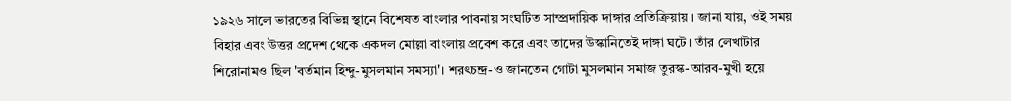১৯২৬ সালে ভারতের বিভিন্ন স্থানে বিশেষত বাংলার পাবনায় সংঘটিত সাম্প্রদায়িক দাঙ্গার প্রতিক্রিয়ায়। জানা যায়, ওই সময় বিহার এবং উত্তর প্রদেশ থেকে একদল মোল্লা বাংলায় প্রবেশ করে এবং তাদের উস্কানিতেই দাঙ্গা ঘটে। তাঁর লেখাটার শিরোনামও ছিল 'বর্তমান হিন্দু-মুসলমান সমস্যা'। শরৎচন্দ্র-ও জানতেন গোটা মুসলমান সমাজ তুরস্ক-আরব-মুখী হয়ে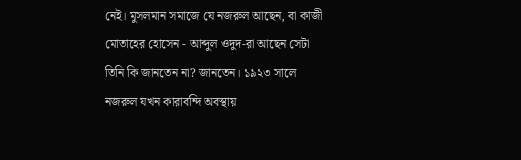নেই। মুসলমান সমাজে যে নজরুল আছেন, বা কাজী মোতাহের হোসেন - আব্দুল ওদুদ-রা আছেন সেটা তিনি কি জানতেন না? জানতেন। ১৯২৩ সালে নজরুল যখন কারাবন্দি অবস্থায়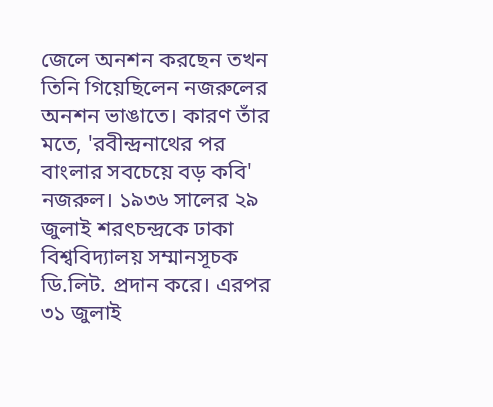জেলে অনশন করছেন তখন তিনি গিয়েছিলেন নজরুলের অনশন ভাঙাতে। কারণ তাঁর মতে, 'রবীন্দ্রনাথের পর বাংলার সবচেয়ে বড় কবি' নজরুল। ১৯৩৬ সালের ২৯ জুলাই শরৎচন্দ্রকে ঢাকা বিশ্ববিদ্যালয় সম্মানসূচক ডি.লিট. প্রদান করে। এরপর ৩১ জুলাই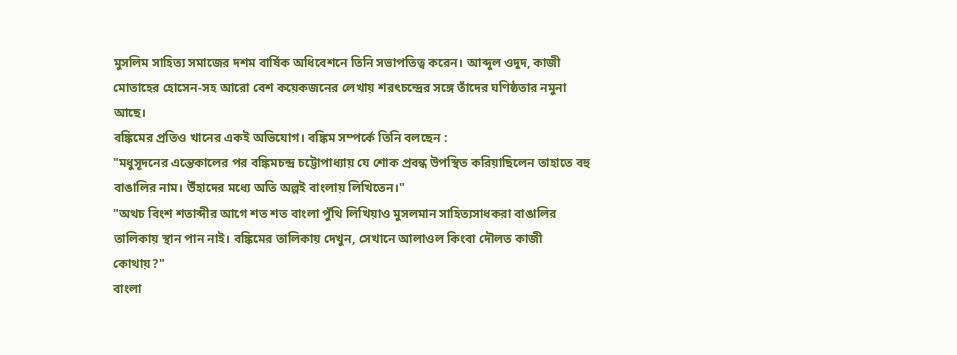মুসলিম সাহিত্য সমাজের দশম বার্ষিক অধিবেশনে তিনি সভাপতিত্ব করেন। আব্দুল ওদুদ, কাজী মোতাহের হোসেন-সহ আরো বেশ কয়েকজনের লেখায় শরৎচন্দ্রের সঙ্গে তাঁদের ঘণিষ্ঠতার নমুনা আছে।
বঙ্কিমের প্রতিও খানের একই অভিযোগ। বঙ্কিম সম্পর্কে তিনি বলছেন :
"মধুসূদনের এন্তেকালের পর বঙ্কিমচন্দ্র চট্টোপাধ্যায় যে শোক প্রবন্ধ উপস্থিত করিয়াছিলেন তাহাতে বহু বাঙালির নাম। উঁহাদের মধ্যে অতি অল্পই বাংলায় লিখিতেন।"
"অথচ বিংশ শতাব্দীর আগে শত শত বাংলা পুঁথি লিখিয়াও মুসলমান সাহিত্যসাধকরা বাঙালির তালিকায় স্থান পান নাই। বঙ্কিমের তালিকায় দেখুন, সেখানে আলাওল কিংবা দৌলত কাজী কোথায়?"
বাংলা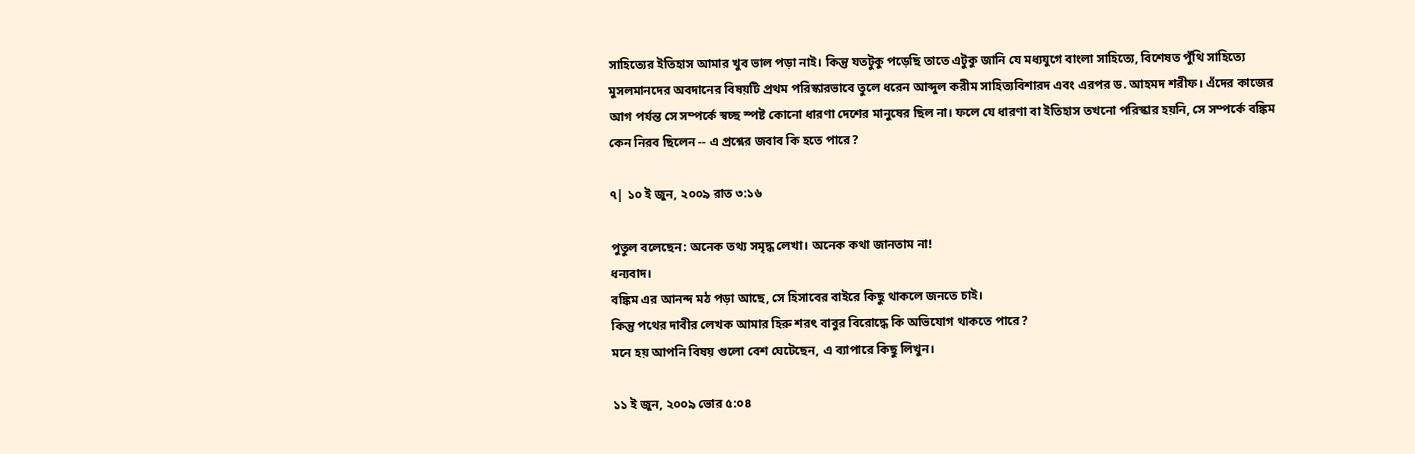সাহিত্যের ইতিহাস আমার খুব ভাল পড়া নাই। কিন্তু যতটুকু পড়েছি তাতে এটুকু জানি যে মধ্যযুগে বাংলা সাহিত্যে, বিশেষত পুঁথি সাহিত্যে মুসলমানদের অবদানের বিষয়টি প্রথম পরিস্কারভাবে তুলে ধরেন আব্দুল করীম সাহিত্যবিশারদ এবং এরপর ড. আহমদ শরীফ। এঁদের কাজের আগ পর্যন্ত সে সম্পর্কে স্বচ্ছ স্পষ্ট কোনো ধারণা দেশের মানুষের ছিল না। ফলে যে ধারণা বা ইতিহাস তখনো পরিস্কার হয়নি, সে সম্পর্কে বঙ্কিম কেন নিরব ছিলেন -- এ প্রশ্নের জবাব কি হতে পারে?

৭| ১০ ই জুন, ২০০৯ রাত ৩:১৬

পুতুল বলেছেন: অনেক তথ্য সমৃদ্ধ লেখা। অনেক কথা জানতাম না!
ধন্যবাদ।
বঙ্কিম এর আনন্দ মঠ পড়া আছে, সে হিসাবের বাইরে কিছু থাকলে জনতে চাই।
কিন্তু পথের দাবীর লেখক আমার হিরু শরৎ বাবুর বিরোদ্ধে কি অভিযোগ থাকতে পারে?
মনে হয় আপনি বিষয় গুলো বেশ ঘেটেছেন, এ ব্যাপারে কিছু লিখুন।

১১ ই জুন, ২০০৯ ভোর ৫:০৪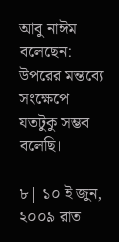আবু নাঈম বলেছেন: উপরের মন্তব্যে সংক্ষেপে যতটুকু সম্ভব বলেছি।

৮| ১০ ই জুন, ২০০৯ রাত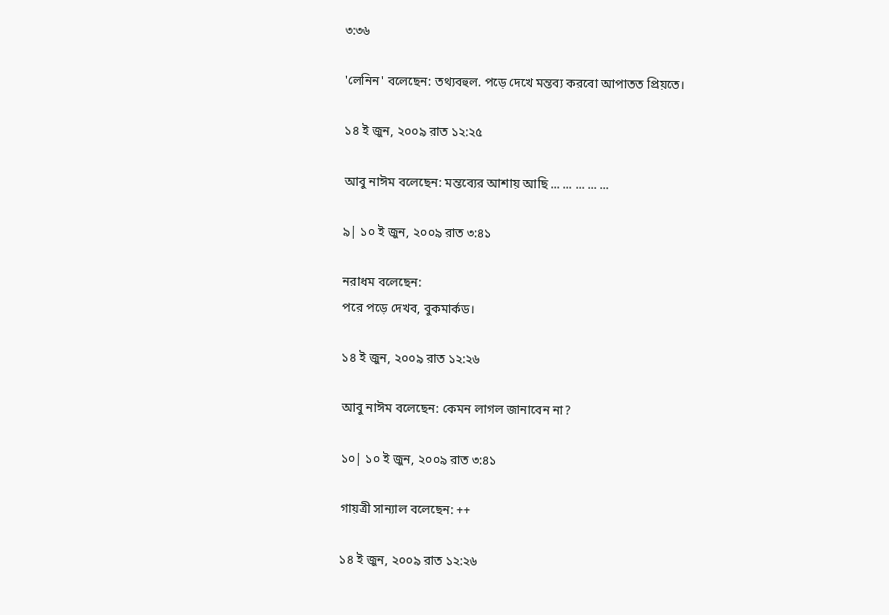৩:৩৬

'লেনিন' বলেছেন: তথ্যবহুল. পড়ে দেখে মন্তব্য করবো আপাতত প্রিয়তে।

১৪ ই জুন, ২০০৯ রাত ১২:২৫

আবু নাঈম বলেছেন: মন্তব্যের আশায় আছি ... ... ... ... ...

৯| ১০ ই জুন, ২০০৯ রাত ৩:৪১

নরাধম বলেছেন:
পরে পড়ে দেখব, বুকমার্কড।

১৪ ই জুন, ২০০৯ রাত ১২:২৬

আবু নাঈম বলেছেন: কেমন লাগল জানাবেন না?

১০| ১০ ই জুন, ২০০৯ রাত ৩:৪১

গায়ত্রী সান্যাল বলেছেন: ++

১৪ ই জুন, ২০০৯ রাত ১২:২৬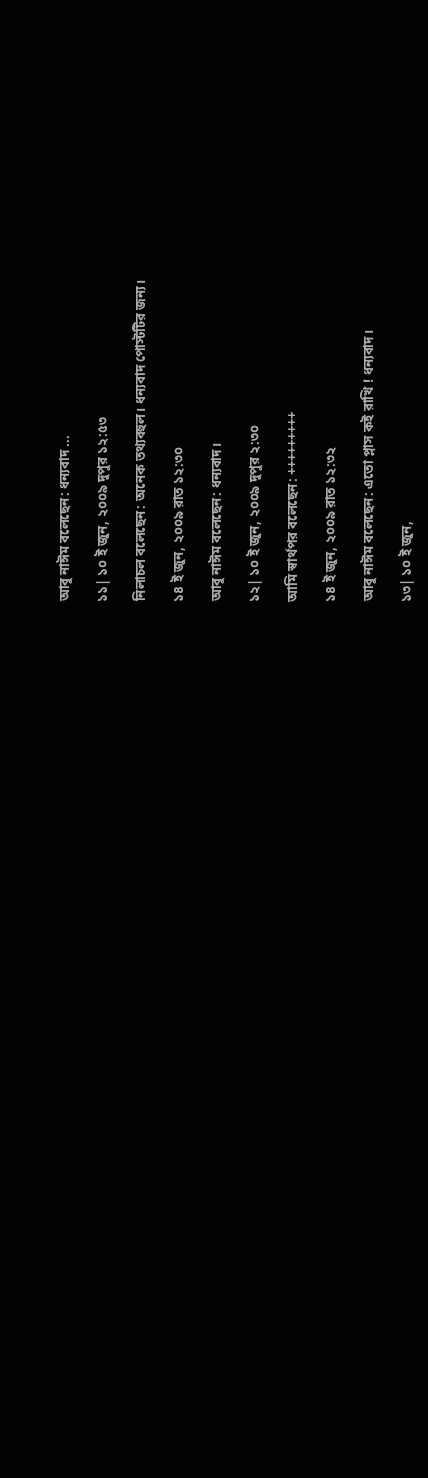আবু নাঈম বলেছেন: ধন্যবাদ ...

১১| ১০ ই জুন, ২০০৯ দুপুর ১২:৫৩

নিলাচল বলেছেন: অনেক তথ্যবহুল। ধন্যবাদ পোস্টটির জন্য।

১৪ ই জুন, ২০০৯ রাত ১২:৩০

আবু নাঈম বলেছেন: ধন্যবাদ।

১২| ১০ ই জুন, ২০০৯ দুপুর ২:৩০

আমি স্বার্থপর বলেছেন: +++++++++

১৪ ই জুন, ২০০৯ রাত ১২:৩২

আবু নাঈম বলেছেন: এতো প্লাস কই রাখি ! ধন্যবাদ।

১৩| ১০ ই জুন,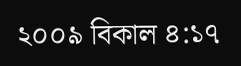২০০৯ বিকাল ৪:১৭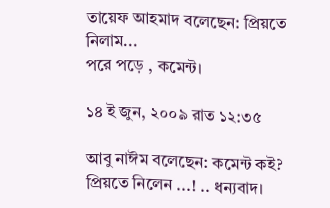তায়েফ আহমাদ বলেছেন: প্রিয়তে নিলাম...
পরে পড়ে , কমেন্ট।

১৪ ই জুন, ২০০৯ রাত ১২:৩৫

আবু নাঈম বলেছেন: কমেন্ট কই?
প্রিয়তে নিলেন ...! .. ধন্যবাদ।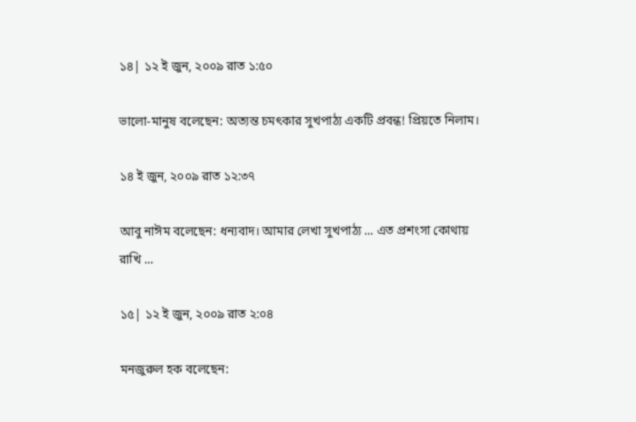১৪| ১২ ই জুন, ২০০৯ রাত ১:৫০

ভালো-মানুষ বলেছেন: অত্যন্ত চমৎকার সুখপাঠ্য একটি প্রবন্ধ! প্রিয়তে নিলাম।

১৪ ই জুন, ২০০৯ রাত ১২:৩৭

আবু নাঈম বলেছেন: ধন্যবাদ। আমার লেখা সুখপাঠ্য ... এত প্রশংসা কোথায় রাখি ...

১৫| ১২ ই জুন, ২০০৯ রাত ২:০৪

মনজুরুল হক বলেছেন: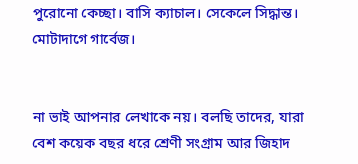পুরোনো কেচ্ছা। বাসি ক্যাচাল। সেকেলে সিদ্ধান্ত। মোটাদাগে গার্বেজ।


না ভাই আপনার লেখাকে নয়। বলছি তাদের, যারা বেশ কয়েক বছর ধরে শ্রেণী সংগ্রাম আর জিহাদ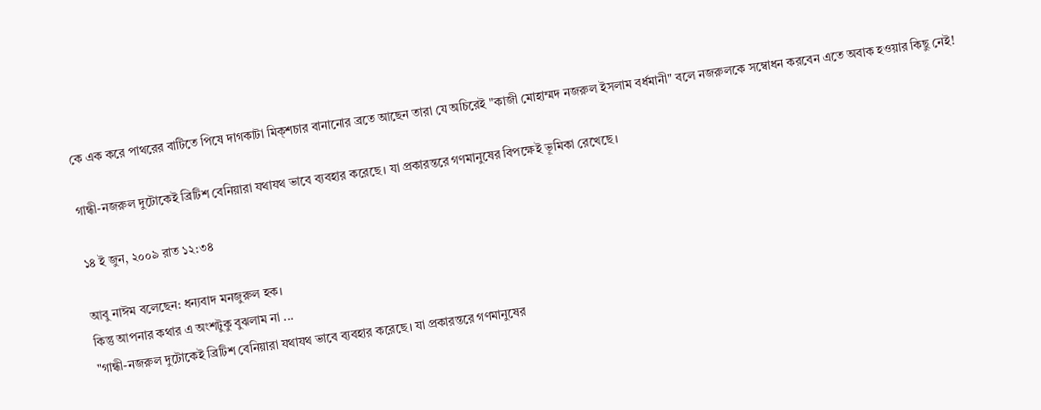কে এক করে পাথরের বাটিতে পিষে দাগকাটা মিক্শচার বানানোর ব্রতে আছেন তারা যে অচিরেই "কাজী মোহাম্মদ নজরুল ইসলাম বর্ধমানী" বলে নজরুলকে সম্বোধন করবেন এতে অবাক হওয়ার কিছু নেই!

গান্ধী-নজরুল দুটোকেই ব্রিটিশ বেনিয়ারা যথাযথ ভাবে ব্যবহার করেছে। যা প্রকারন্তরে গণমানুষের বিপক্ষেই ভূমিকা রেখেছে।

১৪ ই জুন, ২০০৯ রাত ১২:৩৪

আবু নাঈম বলেছেন: ধন্যবাদ মনজুরুল হক।
কিন্তু আপনার কথার এ অংশটুকু বুঝলাম না ...
"গান্ধী-নজরুল দুটোকেই ব্রিটিশ বেনিয়ারা যথাযথ ভাবে ব্যবহার করেছে। যা প্রকারন্তরে গণমানুষের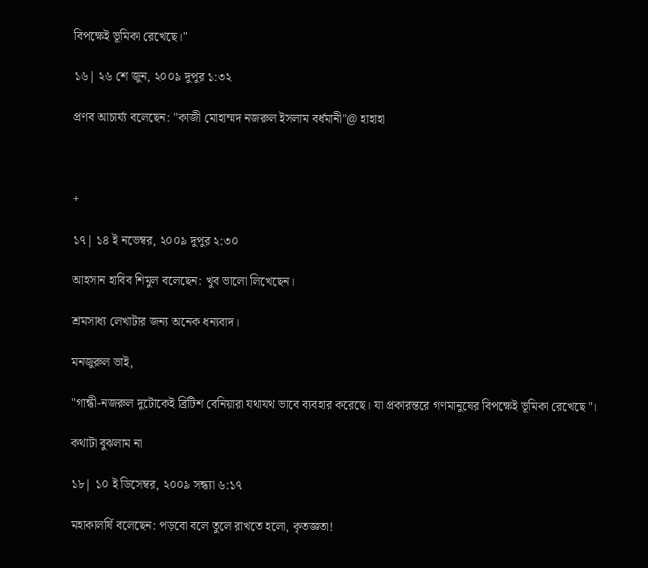বিপক্ষেই ভূমিকা রেখেছে।"

১৬| ২৬ শে জুন, ২০০৯ দুপুর ১:৩২

প্রণব আচার্য্য বলেছেন: "কাজী মোহাম্মদ নজরুল ইসলাম বর্ধমানী"@ হাহাহা



+

১৭| ১৪ ই নভেম্বর, ২০০৯ দুপুর ২:৩০

আহসান হাবিব শিমুল বলেছেন: খুব ভালো লিখেছেন।

শ্রমসাধ্য লেখাটার জন্য অনেক ধন্যবাদ।

মনজুরুল ভাই,

"গান্ধী-নজরুল দুটোকেই ব্রিটিশ বেনিয়ারা যথাযথ ভাবে ব্যবহার করেছে। যা প্রকারন্তরে গণমানুষের বিপক্ষেই ভূমিকা রেখেছে"।

কথাটা বুঝলাম না

১৮| ১০ ই ডিসেম্বর, ২০০৯ সন্ধ্যা ৬:১৭

মহাকালর্ষি বলেছেন: পড়বো বলে তুলে রাখতে হলো, কৃতজ্ঞতা!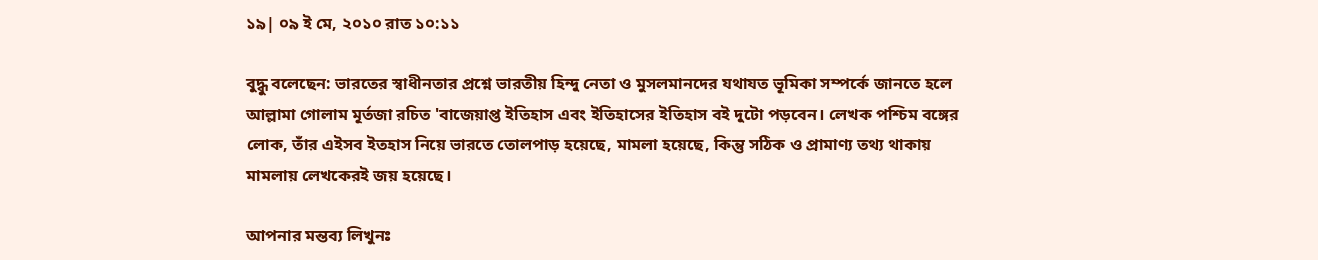১৯| ০৯ ই মে, ২০১০ রাত ১০:১১

বুদ্ধু বলেছেন: ভারতের স্বাধীনতার প্রশ্নে ভারতীয় হিন্দু নেতা ও মুসলমানদের যথাযত ভূমিকা সম্পর্কে জানতে হলে আল্লামা গোলাম মূর্তজা রচিত 'বাজেয়াপ্ত ইতিহাস এবং ইতিহাসের ইতিহাস বই দুটো পড়বেন। লেখক পশ্চিম বঙ্গের লোক, তাঁর এইসব ইতহাস নিয়ে ভারতে তোলপাড় হয়েছে, মামলা হয়েছে, কিন্তু সঠিক ও প্রামাণ্য তথ্য থাকায় মামলায় লেখকেরই জয় হয়েছে।

আপনার মন্তব্য লিখুনঃ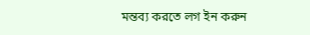মন্তব্য করতে লগ ইন করুন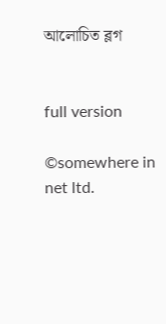আলোচিত ব্লগ


full version

©somewhere in net ltd.